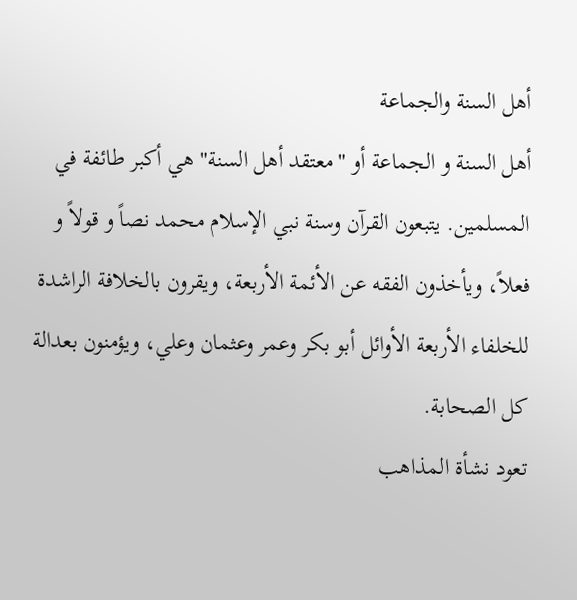أهل السنة والجماعة
أهل السنة و الجماعة أو "معتقد أهل السنة" هي أكبر طائفة في المسلمين. يتبعون القرآن وسنة نبي الإسلام محمد نصاً و قولاً و فعلاً، ويأخذون الفقه عن الأئمة الأربعة، ويقرون بالخلافة الراشدة للخلفاء الأربعة الأوائل أبو بكر وعمر وعثمان وعلي، ويؤمنون بعدالة كل الصحابة.
تعود نشأة المذاهب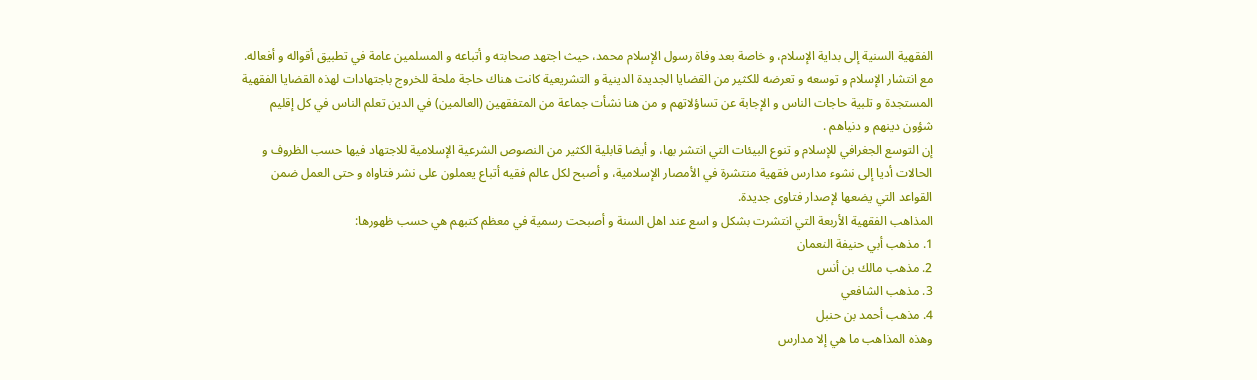الفقهية السنية إلى بداية الإسلام، و خاصة بعد وفاة رسول الإسلام محمد، حيث اجتهد صحابته و أتباعه و المسلمين عامة في تطبيق أقواله و أفعاله.
مع انتشار الإسلام و توسعه و تعرضه للكثير من القضايا الجديدة الدينية و التشريعية كانت هناك حاجة ملحة للخروج باجتهادات لهذه القضايا الفقهية المستجدة و تلبية حاجات الناس و الإجابة عن تساؤلاتهم و من هنا نشأت جماعة من المتفقهين (العالمين) في الدين تعلم الناس في كل إقليم شؤون دينهم و دنياهم .
إن التوسع الجغرافي للإسلام و تنوع البيئات التي انتشر بها، و أيضا قابلية الكثير من النصوص الشرعية الإسلامية للاجتهاد فيها حسب الظروف و الحالات أديا إلى نشوء مدارس فقهية منتشرة في الأمصار الإسلامية، و أصبح لكل عالم فقيه أتباع يعملون على نشر فتاواه و حتى العمل ضمن القواعد التي يضعها لإصدار فتاوى جديدة.
المذاهب الفقهية الأربعة التي انتشرت بشكل و اسع عند اهل السنة و أصبحت رسمية في معظم كتبهم هي حسب ظهورها:
1. مذهب أبي حنيفة النعمان
2. مذهب مالك بن أنس
3. مذهب الشافعي
4. مذهب أحمد بن حنبل
وهذه المذاهب ما هي إلا مدارس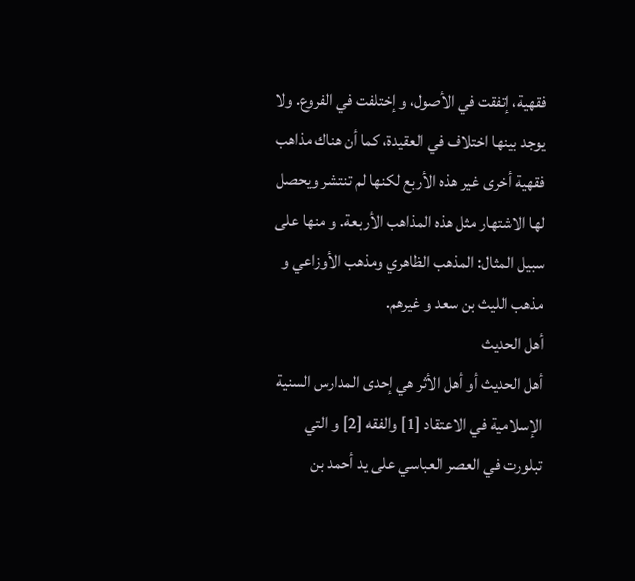فقهية، إتفقت في الأصول، و إختلفت في الفروع. ولا يوجد بينها اختلاف في العقيدة، كما أن هناك مذاهب فقهية أخرى غير هذه الأربع لكنها لم تنتشر ويحصل لها الاشتهار مثل هذه المذاهب الأربعة. و منها على سبيل المثال: المذهب الظاهري ومذهب الأوزاعي و مذهب الليث بن سعد و غيرهم.
أهل الحديث
أهل الحديث أو أهل الأثر هي إحدى المدارس السنية الإسلامية في الاعتقاد [1] والفقه [2] و التي تبلورت في العصر العباسي على يد أحمد بن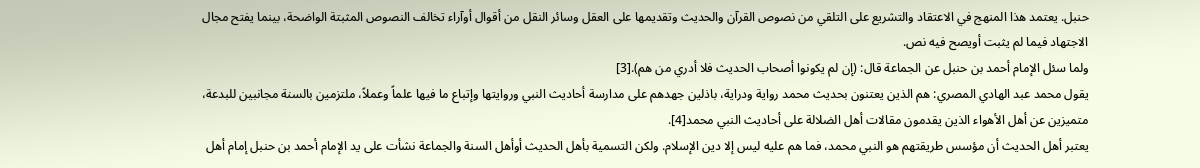حنبل. يعتمد هذا المنهج في الاعتقاد والتشريع على التلقي من نصوص القرآن والحديث وتقديمها على العقل وسائر النقل من أقوال أوآراء تخالف النصوص المثبتة الواضحة، بينما يفتح مجال الاجتهاد فيما لم يثبت أويصح فيه نص.
ولما سئل الإمام أحمد بن حنبل عن الجماعة قال: (إن لم يكونوا أصحاب الحديث فلا أدري من هم).[3]
يقول محمد عبد الهادي المصري: هم الذين يعتنون بحديث محمد رواية ودراية، باذلين جهدهم على مدارسة أحاديث النبي وروايتها وإتباع ما فيها علماً وعملاً، ملتزمين بالسنة مجانبين للبدعة، متميزين عن أهل الأهواء الذين يقدمون مقالات أهل الضلالة على أحاديث النبي محمد[4].
يعتبر أهل الحديث أن مؤسس طريقتهم هو النبي محمد، فما هم عليه ليس إلا دين الإسلام. ولكن التسمية بأهل الحديث أوأهل السنة والجماعة نشأت على يد الإمام أحمد بن حنبل إمام أهل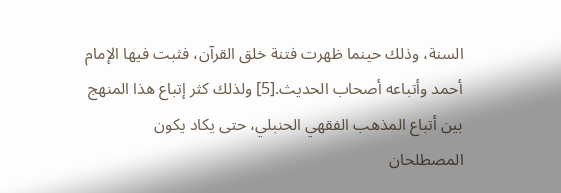السنة، وذلك حينما ظهرت فتنة خلق القرآن، فثبت فيها الإمام أحمد وأتباعه أصحاب الحديث.[5] ولذلك كثر إتباع هذا المنهج بين أتباع المذهب الفقهي الحنبلي، حتى يكاد يكون المصطلحان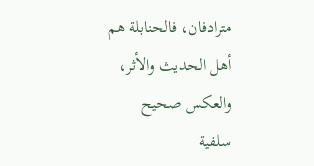مترادفان، فالحنابلة هم أهل الحديث والأثر، والعكس صحيح
سلفية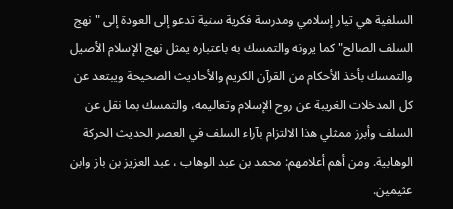السلفية هي تيار إسلامي ومدرسة فكرية سنية تدعو إلى العودة إلى "نهج السلف الصالح" كما يرونه والتمسك به باعتباره يمثل نهج الإسلام الأصيل والتمسك بأخذ الأحكام من القرآن الكريم والأحاديث الصحيحة ويبتعد عن كل المدخلات الغريبة عن روح الإسلام وتعاليمه، والتمسك بما نقل عن السلف وأبرز ممثلي هذا الالتزام بآراء السلف في العصر الحديث الحركة الوهابية. ومن أهم أعلامهم: محمد بن عبد الوهاب ، عبد العزيز بن باز وابن عثيمين.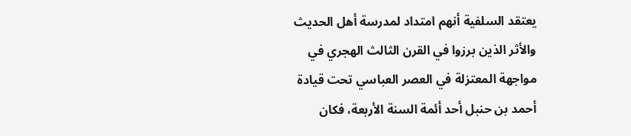يعتقد السلفية أنهم امتداد لمدرسة أهل الحديث والأثر الذين برزوا في القرن الثالث الهجري في مواجهة المعتزلة في العصر العباسي تحت قيادة أحمد بن حنبل أحد أئمة السنة الأربعة، فكان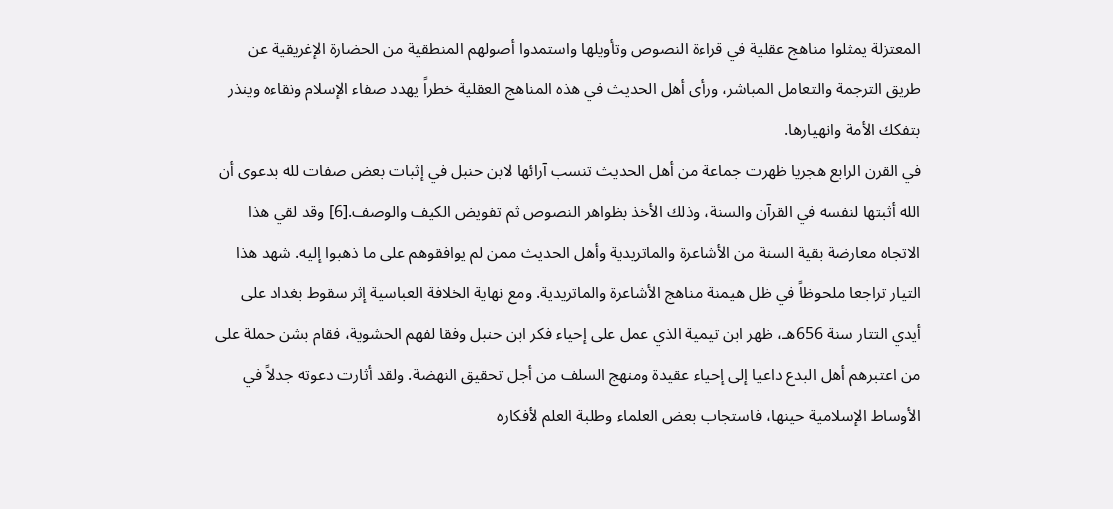المعتزلة يمثلوا مناهج عقلية في قراءة النصوص وتأويلها واستمدوا أصولهم المنطقية من الحضارة الإغريقية عن طريق الترجمة والتعامل المباشر، ورأى أهل الحديث في هذه المناهج العقلية خطراً يهدد صفاء الإسلام ونقاءه وينذر بتفكك الأمة وانهيارها.
في القرن الرابع هجريا ظهرت جماعة من أهل الحديث تنسب آرائها لابن حنبل في إثبات بعض صفات لله بدعوى أن الله أثبتها لنفسه في القرآن والسنة، وذلك الأخذ بظواهر النصوص ثم تفويض الكيف والوصف.[6] وقد لقي هذا الاتجاه معارضة بقية السنة من الأشاعرة والماتريدية وأهل الحديث ممن لم يوافقوهم على ما ذهبوا إليه. شهد هذا التيار تراجعا ملحوظاً في ظل هيمنة مناهج الأشاعرة والماتريدية. ومع نهاية الخلافة العباسية إثر سقوط بغداد على أيدي التتار سنة 656هـ، ظهر ابن تيمية الذي عمل على إحياء فكر ابن حنبل وفقا لفهم الحشوية، فقام بشن حملة على من اعتبرهم أهل البدع داعيا إلى إحياء عقيدة ومنهج السلف من أجل تحقيق النهضة. ولقد أثارت دعوته جدلاً في الأوساط الإسلامية حينها، فاستجاب بعض العلماء وطلبة العلم لأفكاره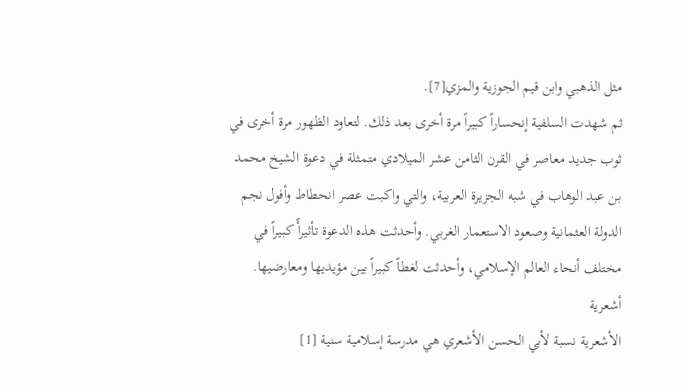مثل الذهبي وابن قيم الجوزية والمزي[7].
ثم شهدت السلفية إنحساراً كبيراً مرة أخرى بعد ذلك. لتعاود الظهور مرة أخرى في ثوب جديد معاصر في القرن الثامن عشر الميلادي متمثلة في دعوة الشيخ محمد بن عبد الوهاب في شبه الجزيرة العربية، والتي واكبت عصر انحطاط وأفول نجم الدولة العثمانية وصعود الاستعمار الغربي. وأحدثت هذه الدعوة تأثيرأً كبيراً في مختلف أنحاء العالم الإسلامي، وأحدثت لغطاً كبيراً بين مؤيديها ومعارضيها.
أشعرية
الأشعرية نسبة لأبي الحسن الأشعري هي مدرسة إسلامية سنية [1]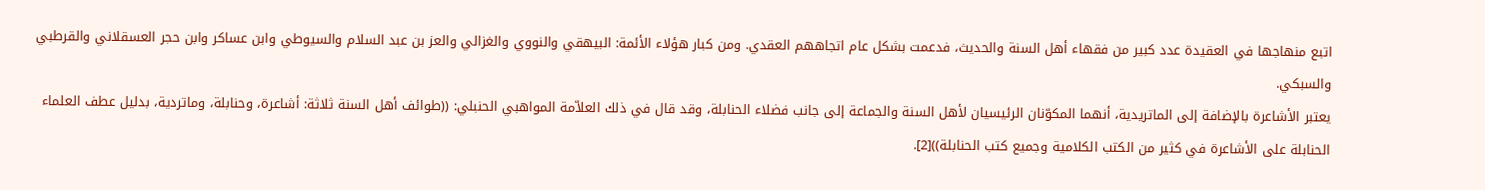اتبع منهاجها في العقيدة عدد كبير من فقهاء أهل السنة والحديث، فدعمت بشكل عام اتجاههم العقدي. ومن كبار هؤلاء الأئمة: البيهقي والنووي والغزالي والعز بن عبد السلام والسيوطي وابن عساكر وابن حجر العسقلاني والقرطبي والسبكي.
يعتبر الأشاعرة بالإضافة إلى الماتريدية، أنهما المكوّنان الرئيسيان لأهل السنة والجماعة إلى جانب فضلاء الحنابلة، وقد قال في ذلك العلاّمة المواهبي الحنبلي: ((طوائف أهل السنة ثلاثة: أشاعرة، وحنابلة، وماتردية، بدليل عطف العلماء الحنابلة على الأشاعرة في كثير من الكتب الكلامية وجميع كتب الحنابلة))[2].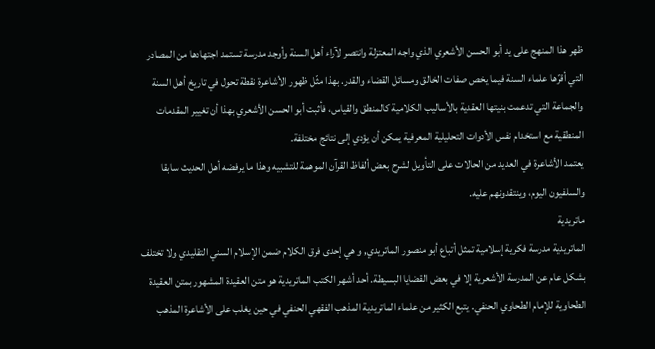ظهر هذا المنهج على يد أبو الحسن الأشعري الذي واجه المعتزلة وانتصر لآراء أهل السنة وأوجد مدرسة تستمد اجتهادها من المصادر التي أقرّها علماء السنة فيما يخص صفات الخالق ومسائل القضاء والقدر. بهذا مثّل ظهور الأشاعرة نقطة تحول في تاريخ أهل السنة والجماعة التي تدعمت بنيتها العقدية بالأساليب الكلامية كالمنطق والقياس، فأثبت أبو الحسن الأشعري بهذا أن تغيير المقدمات المنطقية مع استخدام نفس الأدوات التحليلية المعرفية يمكن أن يؤدي إلى نتائج مختلفة.
يعتمد الأشاعرة في العديد من الحالات على التأويل لشرح بعض ألفاظ القرآن الموهمة للتشبيه وهذا ما يرفضه أهل الحديث سابقا والسلفيون اليوم، وينتقدونهم عليه.
ماتريدية
الماتريدية مدرسة فكرية إسلامية تمثل أتباع أبو منصور الماتريدي, و هي إحدى فرق الكلام ضمن الإسلام السني التقليدي ولا تختلف بشكل عام عن المدرسة الأشعرية إلا في بعض القضايا البسيطة. أحد أشهر الكتب الماتريدية هو متن العقيدة المشهور بمتن العقيدة الطحاوية للإمام الطحاوي الحنفي. يتبع الكثير من علماء الماتريدية المذهب الفقهي الحنفي في حين يغلب على الأشاعرة المذهب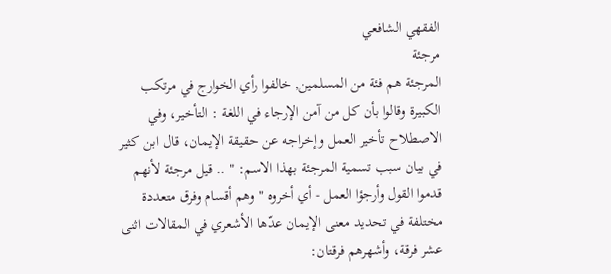الفقهي الشافعي
مرجئة
المرجئة هم فئة من المسلمين, خالفوا رأي الخوارج في مرتكب الكبيرة وقالوا بأن كل من آمن الإرجاء في اللغة : التأخير، وفي الاصطلاح تأخير العمل وإخراجه عن حقيقة الإيمان، قال ابن كثير في بيان سبب تسمية المرجئة بهذا الاسم: " .. قيل مرجئة لأنهم قدموا القول وأرجؤا العمل - أي أخروه " وهم أقسام وفرق متعددة مختلفة في تحديد معنى الإيمان عدّها الأشعري في المقالات اثنى عشر فرقة، وأشهرهم فرقتان: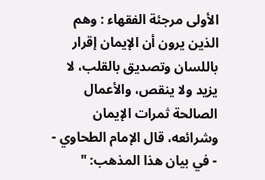الأولى مرجئة الفقهاء : وهم الذين يرون أن الإيمان إقرار باللسان وتصديق بالقلب، لا يزيد ولا ينقص، والأعمال الصالحة ثمرات الإيمان وشرائعه، قال الإمام الطحاوي - - في بيان هذا المذهب: "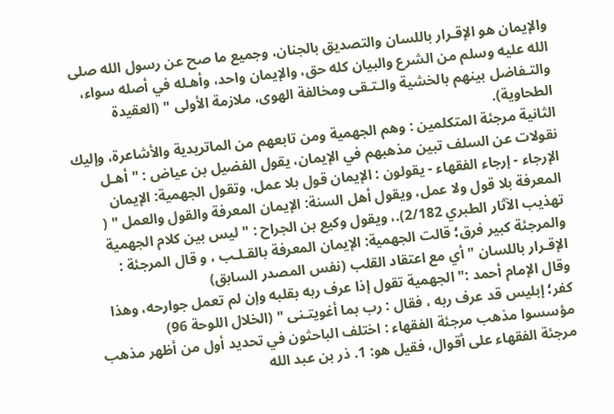والإيمان هو الإقـرار باللسان والتصديق بالجنان، وجميع ما صح عن رسول الله صلى الله عليه وسلم من الشرع والبيان كله حق، والإيمان واحد، وأهـله في أصله سواء، والتـفاضل بينهم بالخشية والـتـقى ومخالفة الهوى، ملازمة الأولى " (العقيدة الطحاوية).
الثانية مرجئة المتكلمين : وهم الجهمية ومن تابعهم من الماتريدية والأشاعرة، وإليك نقولات عن السلف تبين مذهبهم في الإيمان، يقول الفضيل بن عياض : " أهـل الإرجاء - إرجاء الفقهاء - يقولون : الإيمان قول بلا عمل، وتقول الجهمية: الإيمان المعرفة بلا قول ولا عمل، ويقول أهل السنة: الإيمان المعرفة والقول والعمل " ( تهذيب الآثار الطبري 2/182).، ويقول وكيع بن الجراح : " ليس بين كلام الجهمية والمرجئة كبير فرق؛ قالت الجهمية: الإيمان المعرفة بالقـلـب ، و قال المرجئة : الإقـرار باللسان " أي مع اعتقاد القلب (نفس المصدر السابق)
وقال الإمام أحمد :" الجهمية تقول إذا عرف ربه بقلبه وإن لم تعمل جوارحه، وهذا كفر؛ إبليس قد عرف ربه ، فقال : رب بما أغويتـنى " (الخلال اللوحة 96)
مؤسسوا مذهب مرجئة الفقهاء : اختلف الباحثون في تحديد أول من أظهر مذهب مرجئة الفقهاء على أقوال، فقيل هو: 1. ذر بن عبد الله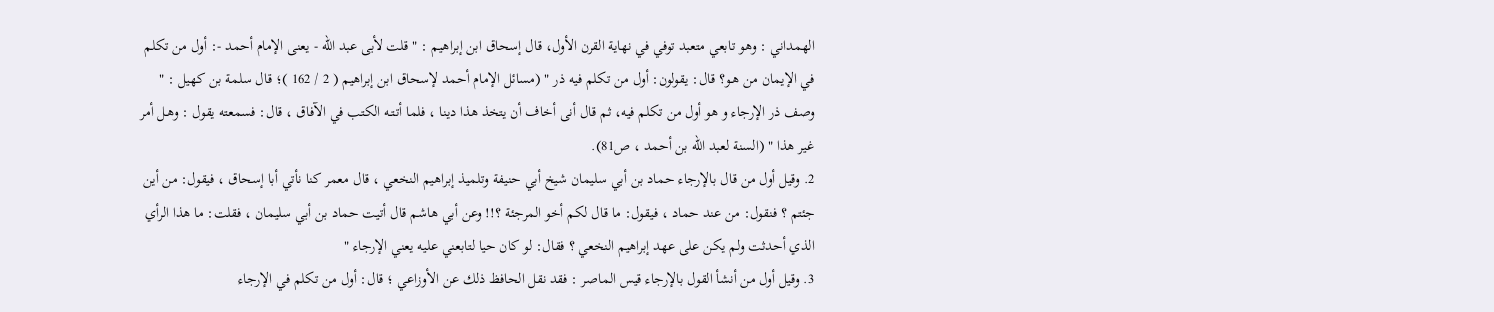الهمداني : وهو تابعي متعبد توفي في نهاية القرن الأول، قال إسحاق ابن إبراهيم : " قلت لأبى عبد الله - يعنى الإمام أحمد -: أول من تكلم في الإيمان من هـو؟ قال: يقولون: أول من تكلم فيه ذر " (مسائل الإمام أحمد لإسحاق ابن إبراهيم ( 2 / 162 )؛ قال سلمة بن كهيل : " وصف ذر الإرجاء و هو أول من تكلم فيه، ثم قال أنى أخاف أن يتخذ هذا دينا ، فلما أتـتـه الكتب في الآفاق ، قال: فسمعته يقول : وهـل أمر غير هذا " (السنة لعبد الله بن أحمد ، ص81).
2. وقيل أول من قال بالإرجاء حماد بن أبي سليمان شيخ أبي حنيفة وتلميذ إبراهيم النخعي ، قال معمر كنا نأتي أبا إسحاق ، فيقول: من أين جئتم ؟ فنقول: من عند حماد ، فيقول: ما قال لكم أخو المرجئة ؟!! وعن أبي هاشم قال أتيت حماد بن أبي سليمان ، فقلت: ما هذا الرأي الذي أحدثت ولم يكن على عهد إبراهيم النخعي ؟ فقال: لو كان حيا لتابعني عليه يعني الإرجاء "
3. وقيل أول من أنشأ القول بالإرجاء قيس الماصر : فقد نقل الحافظ ذلك عن الأوزاعي ؛ قال: أول من تكلم في الإرجاء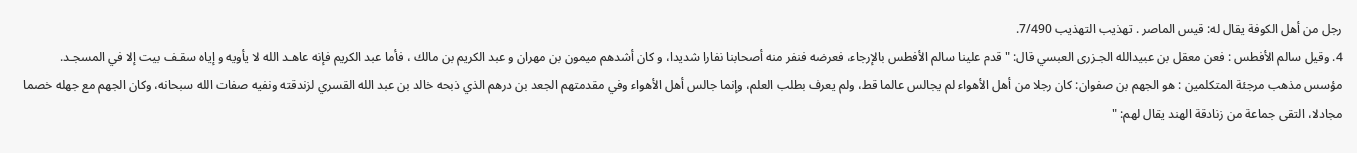رجل من أهل الكوفة يقال له: قيس الماصر . تهذيب التهذيب 7/490.
4. وقيل سالم الأفطس : فعن معقل بن عبيدالله الجـزرى العبسي قال: " قدم علينا سالم الأفطس بالإرجاء، فعرضه فنفر منه أصحابنا نفارا شديدا، و كان أشدهم ميمون بن مهران و عبد الكريم بن مالك ، فأما عبد الكريم فإنه عاهـد الله لا يأويه و إياه سقـف بيت إلا في المسجـد.
مؤسس مذهب مرجئة المتكلمين : هو الجهم بن صفوان: كان رجلا من أهل الأهواء لم يجالس عالما قط، ولم يعرف بطلب العلم، وإنما جالس أهل الأهواء وفي مقدمتهم الجعد بن درهم الذي ذبحه خالد بن عبد الله القسري لزندقته ونفيه صفات الله سبحانه، وكان الجهم مع جهله خصما مجادلا، التقى جماعة من زنادقة الهند يقال لهم: "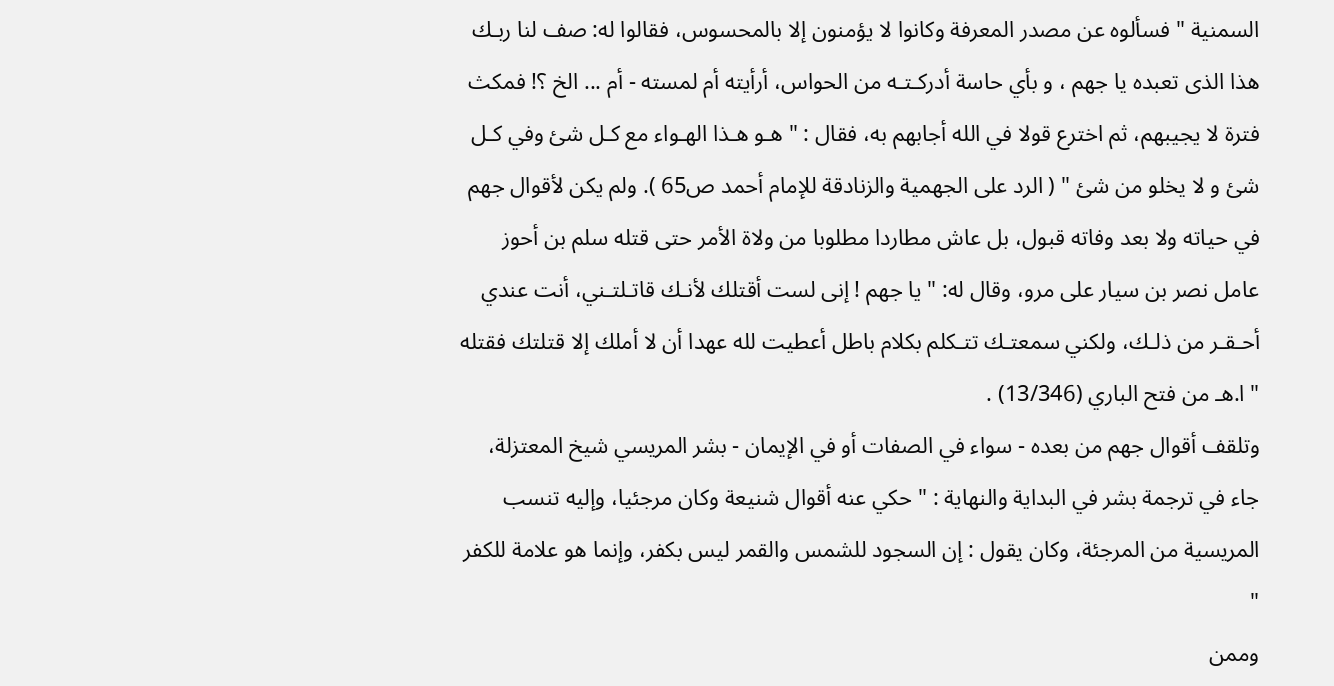السمنية " فسألوه عن مصدر المعرفة وكانوا لا يؤمنون إلا بالمحسوس، فقالوا له: صف لنا ربـك هذا الذى تعبده يا جهم ، و بأي حاسة أدركـتـه من الحواس، أرأيته أم لمسته - أم ... الخ ؟! فمكث فترة لا يجيبهم، ثم اخترع قولا في الله أجابهم به، فقال : " هـو هـذا الهـواء مع كـل شئ وفي كـل شئ و لا يخلو من شئ " ( الرد على الجهمية والزنادقة للإمام أحمد ص65 ). ولم يكن لأقوال جهم في حياته ولا بعد وفاته قبول، بل عاش مطاردا مطلوبا من ولاة الأمر حتى قتله سلم بن أحوز عامل نصر بن سيار على مرو، وقال له: " يا جهم ! إنى لست أقتلك لأنـك قاتـلتـني، أنت عندي أحـقـر من ذلـك، ولكني سمعتـك تتـكلم بكلام باطل أعطيت لله عهدا أن لا أملك إلا قتلتك فقتله " ا.هـ من فتح الباري (13/346) .
وتلقف أقوال جهم من بعده - سواء في الصفات أو في الإيمان - بشر المريسي شيخ المعتزلة، جاء في ترجمة بشر في البداية والنهاية : " حكي عنه أقوال شنيعة وكان مرجئيا، وإليه تنسب المريسية من المرجئة، وكان يقول : إن السجود للشمس والقمر ليس بكفر، وإنما هو علامة للكفر "
وممن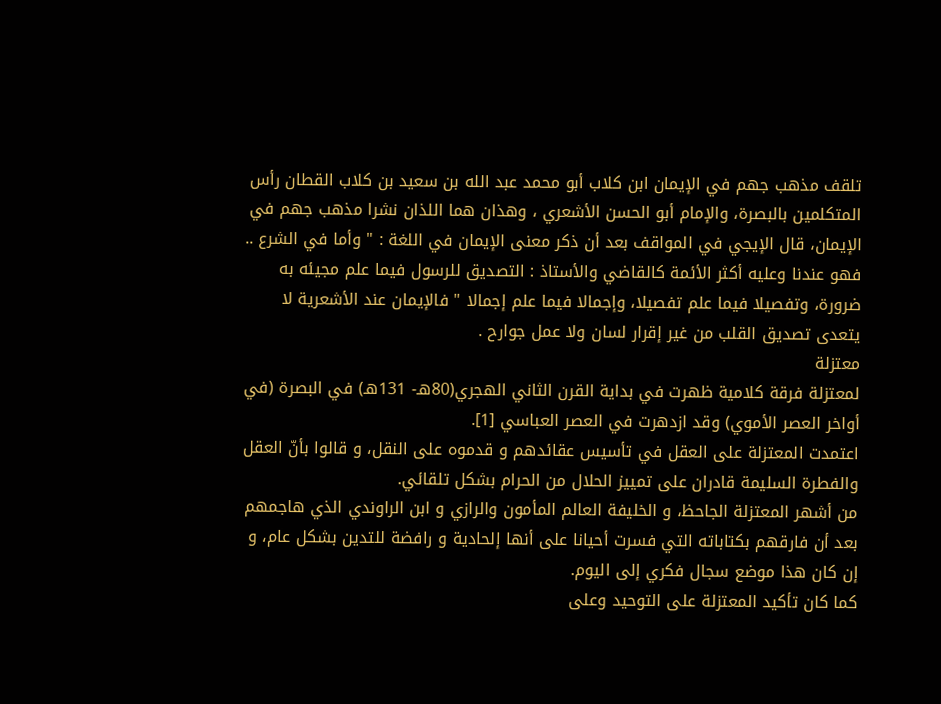تلقف مذهب جهم في الإيمان ابن كلاب أبو محمد عبد الله بن سعيد بن كلاب القطان رأس المتكلمين بالبصرة، والإمام أبو الحسن الأشعري ، وهذان هما اللذان نشرا مذهب جهم في الإيمان، قال الإيجي في المواقف بعد أن ذكر معنى الإيمان في اللغة : " وأما في الشرع .. فهو عندنا وعليه أكثر الأئمة كالقاضي والأستاذ : التصديق للرسول فيما علم مجيئه به ضرورة، وتفصيلا فيما علم تفصيلا، وإجمالا فيما علم إجمالا " فالإيمان عند الأشعرية لا يتعدى تصديق القلب من غير إقرار لسان ولا عمل جوارح .
معتزلة
لمعتزلة فرقة كلامية ظهرت في بداية القرن الثاني الهجري(80هـ- 131هـ) في البصرة (في أواخر العصر الأموي) وقد ازدهرت في العصر العباسي [1].
اعتمدت المعتزلة على العقل في تأسيس عقائدهم و قدموه على النقل، و قالوا بأنّ العقل والفطرة السليمة قادران على تمييز الحلال من الحرام بشكل تلقائي.
من أشهر المعتزلة الجاحظ، و الخليفة العالم المأمون والرازي و ابن الراوندي الذي هاجمهم بعد أن فارقهم بكتاباته التي فسرت أحيانا على أنها إلحادية و رافضة للتدين بشكل عام، و إن كان هذا موضع سجال فكري إلى اليوم.
كما كان تأكيد المعتزلة على التوحيد وعلى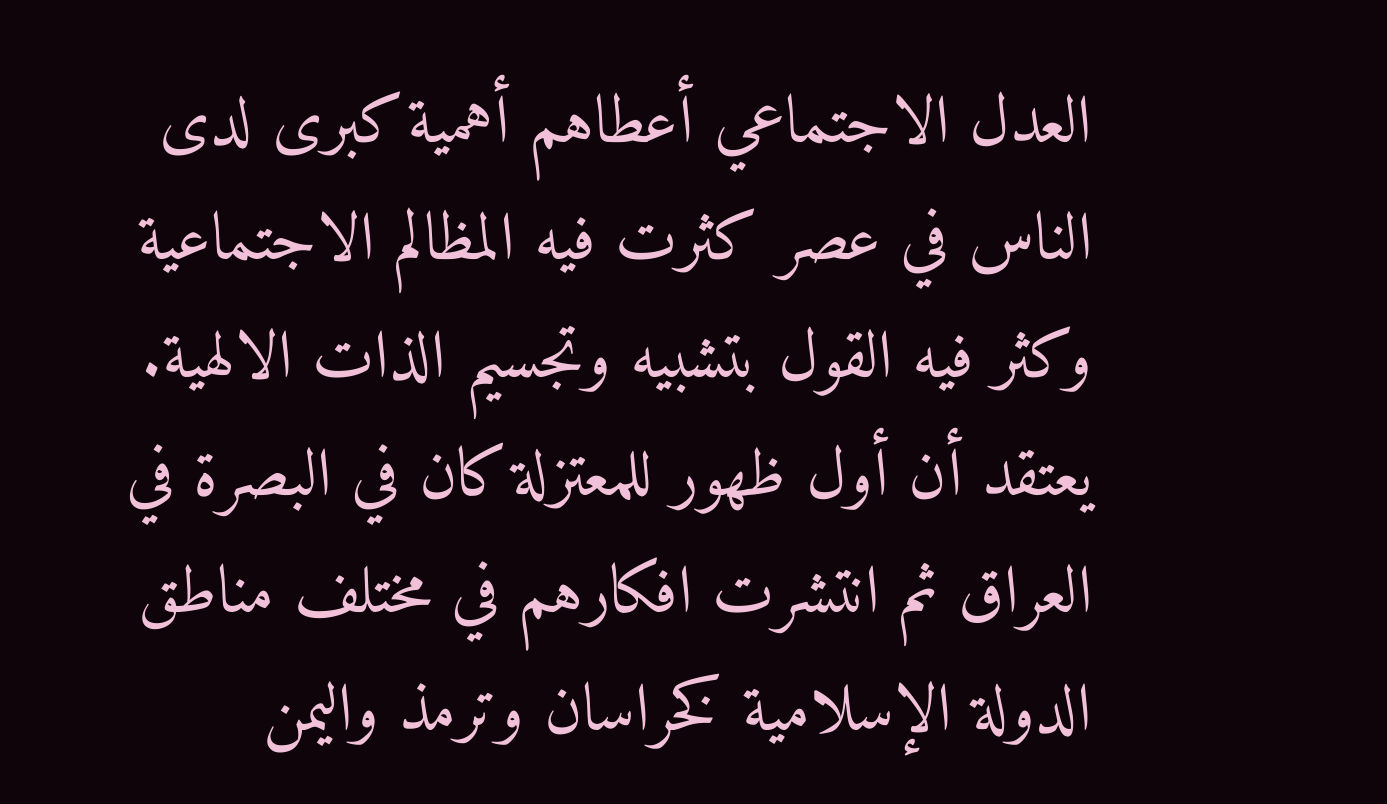العدل الاجتماعي أعطاهم أهمية كبرى لدى الناس في عصر كثرت فيه المظالم الاجتماعية وكثر فيه القول بتشبيه وتجسيم الذات الالهية.
يعتقد أن أول ظهور للمعتزلة كان في البصرة في العراق ثم انتشرت افكارهم في مختلف مناطق الدولة الإسلامية كخراسان وترمذ واليمن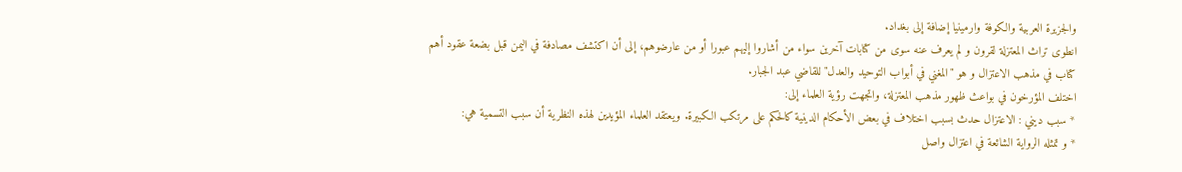والجزيرة العربية والكوفة وارمينيا إضافة إلى بغداد.
انطوى تراث المعتزلة لقرون و لم يعرف عنه سوى من كتابات آخرين سواء من أشاروا إليهم عبورا أو من عارضوهم، إلى أن اكتشف مصادفة في اليمن قبل بضعة عقود أهم كتاب في مذهب الاعتزال و هو "المغني في أبواب التوحيد والعدل" للقاضي عبد الجبار.
اختلف المؤرخون في بواعث ظهور مذهب المعتزلة، واتجهت رؤية العلماء إلى:
* سبب ديني : الاعتزال حدث بسبب اختلاف في بعض الأحكام الدينية كالحكم على مرتكب الكبيرة. ويعتقد العلماء المؤيدين لهذه النظرية أن سبب التسمية هي:
* و تمثله الرواية الشائعة في اعتزال واصل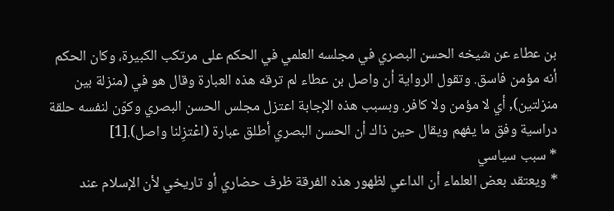بن عطاء عن شيخه الحسن البصري في مجلسه العلمي في الحكم على مرتكب الكبيرة، وكان الحكم أنه مؤمن فاسق. وتقول الرواية أن واصل بن عطاء لم ترقه هذه العبارة وقال هو في (منزلة بين منزلتين), أي لا مؤمن ولا كافر. وبسبب هذه الإجابة اعتزل مجلس الحسن البصري وكوّن لنفسه حلقة دراسية وفق ما يفهم ويقال حين ذاك أن الحسن البصري أطلق عبارة (اعْتزِلنا واصل).[1]
* سبب سياسي
* ويعتقد بعض العلماء أن الداعي لظهور هذه الفرقة ظرف حضاري أو تاريخي لأن الإسلام عند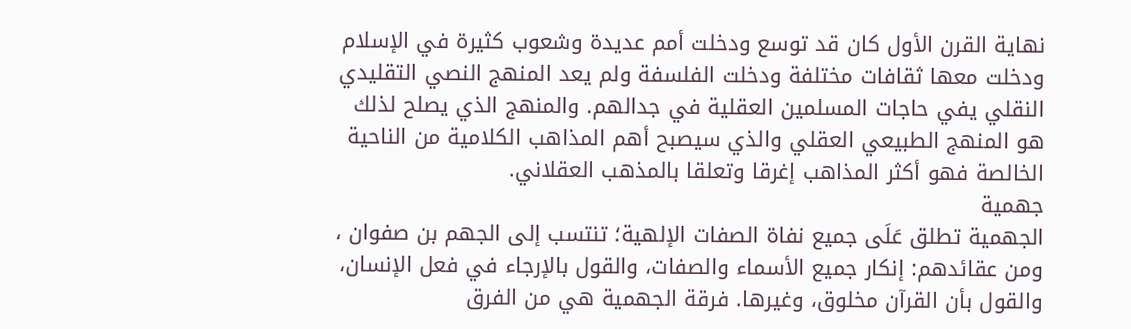نهاية القرن الأول كان قد توسع ودخلت أمم عديدة وشعوب كثيرة في الإسلام ودخلت معها ثقافات مختلفة ودخلت الفلسفة ولم يعد المنهج النصي التقليدي النقلي يفي حاجات المسلمين العقلية في جدالهم. والمنهج الذي يصلح لذلك هو المنهج الطبيعي العقلي والذي سيصبح أهم المذاهب الكلامية من الناحية الخالصة فهو أكثر المذاهب إغرقا وتعلقا بالمذهب العقلاني.
جهمية
الجهمية تطلق عَلَى جميع نفاة الصفات الإلهية؛ تنتسب إلى الجهم بن صفوان ، ومن عقائدهم: إنكار جميع الأسماء والصفات، والقول بالإرجاء في فعل الإنسان، والقول بأن القرآن مخلوق، وغيرها. فرقة الجهمية هي من الفرق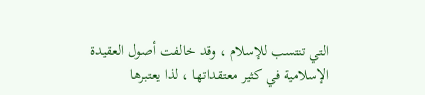التي تنتسب للإسلام ، وقد خالفت أصول العقيدة الإسلامية في كثير معتقداتها ، لذا يعتبرها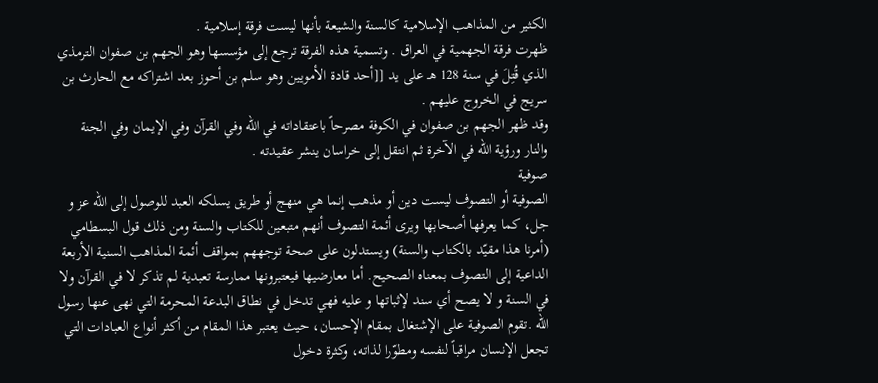الكثير من المذاهب الإسلامية كالسنة والشيعة بأنها ليست فرقة إسلامية .
ظهرت فرقة الجهمية في العراق . وتسمية هذه الفرقة ترجع إلى مؤسسها وهو الجهم بن صفوان الترمذي الذي قُتِلَ في سنة 128 هـ على يد [[أحد قادة الأمويين وهو سلم بن أحوز بعد اشتراكه مع الحارث بن سريج في الخروج عليهم .
وقد ظهر الجهم بن صفوان في الكوفة مصرحاً باعتقاداته في الله وفي القرآن وفي الإيمان وفي الجنة والنار ورؤية الله في الآخرة ثم انتقل إلى خراسان ينشر عقيدته .
صوفية
الصوفية أو التصوف ليست دين أو مذهب إنما هي منهج أو طريق يسلكه العبد للوصول إلى الله عز و جل، كما يعرفها أصحابها ويرى أئمة التصوف أنهم متبعين للكتاب والسنة ومن ذلك قول البسطامي (أمرنا هذا مقيّد بالكتاب والسنة) ويستدلون على صحة توجههم بمواقف أئمة المذاهب السنية الأربعة الداعية إلى التصوف بمعناه الصحيح. أما معارضيها فيعتبرونها ممارسة تعبدية لم تذكر لا في القرآن ولا في السنة و لا يصح أي سند لإثباتها و عليه فهي تدخل في نطاق البدعة المحرمة التي نهى عنها رسول الله .تقوم الصوفية على الإشتغال بمقام الإحسان، حيث يعتبر هذا المقام من أكثر أنواع العبادات التي تجعل الإنسان مراقباً لنفسه ومطوّرا لذاته، وكثرة دخول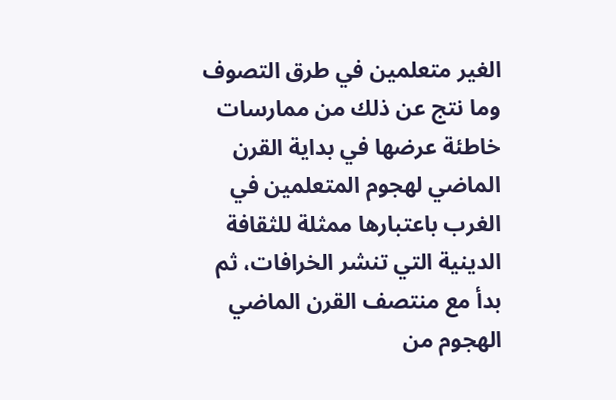الغير متعلمين في طرق التصوف وما نتج عن ذلك من ممارسات خاطئة عرضها في بداية القرن الماضي لهجوم المتعلمين في الغرب باعتبارها ممثلة للثقافة الدينية التي تنشر الخرافات، ثم بدأ مع منتصف القرن الماضي الهجوم من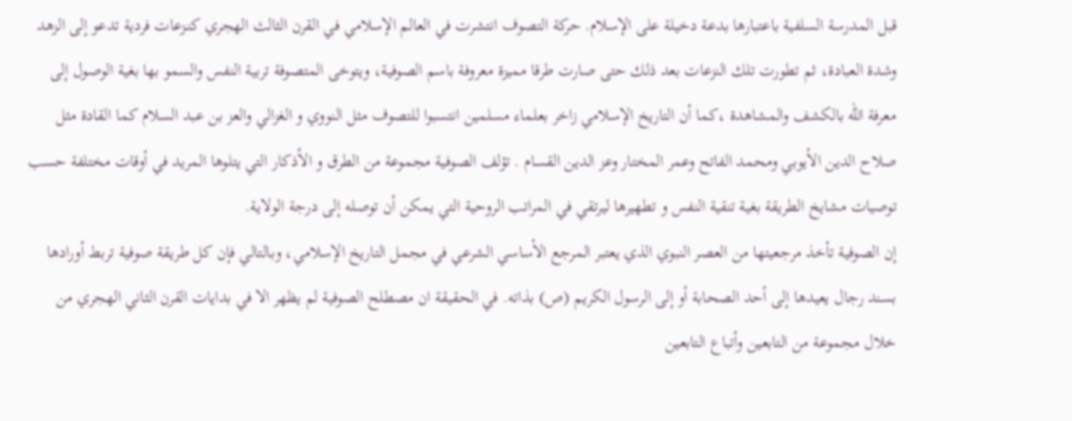قبل المدرسة السلفية باعتبارها بدعة دخيلة على الإسلام. حركة التصوف انتشرت في العالم الإسلامي في القرن الثالث الهجري كنـزعات فردية تدعو إلى الزهد وشدة العبادة، ثم تطورت تلك النزعات بعد ذلك حتى صارت طرقا مميزة معروفة باسم الصوفية، ويتوخى المتصوفة تربية النفس والسمو بها بغية الوصول إلى معرفة الله بالكشف والمشاهدة ،كما أن التاريخ الإسلامي زاخر بعلماء مسلمين انتسبوا للتصوف مثل النووي و الغزالي والعز بن عبد السلام كما القادة مثل صلاح الدين الأيوبي ومحمد الفاتح وعمر المختار وعز الدين القسام . تؤلف الصوفية مجموعة من الطرق و الأذكار التي يتلوها المريد في أوقات مختلفة حسب توصيات مشايخ الطريقة بغية تنقية النفس و تطهيرها ليرتقي في المراتب الروحية التي يمكن أن توصله إلى درجة الولاية.
إن الصوفية تأخذ مرجعيتها من العصر النبوي الذي يعتبر المرجع الأساسي الشرعي في مجمل التاريخ الإسلامي، وبالتالي فإن كل طريقة صوفية تربط أورادها بسند رجال يعيدها إلى أحد الصحابة أو إلى الرسول الكريم (ص) بذاته. في الحقيقة ان مصطلح الصوفية لم يظهر الا في بدايات القرن الثاني الهجري من خلال مجموعة من التابعين وأتباع التابعين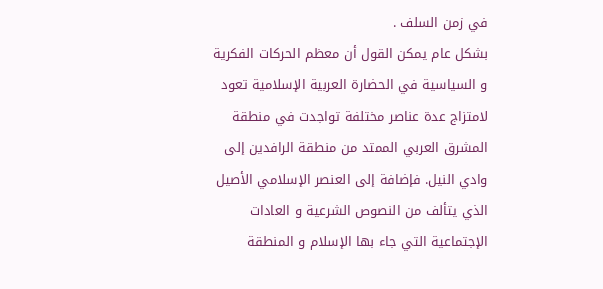في زمن السلف .
بشكل عام يمكن القول أن معظم الحركات الفكرية و السياسية في الحضارة العربية الإسلامية تعود لامتزاج عدة عناصر مختلفة تواجدت في منطقة المشرق العربي الممتد من منطقة الرافدين إلى وادي النيل. فإضافة إلى العنصر الإسلامي الأصيل الذي يتألف من النصوص الشرعية و العادات الإجتماعية التي جاء بها الإسلام و المنطقة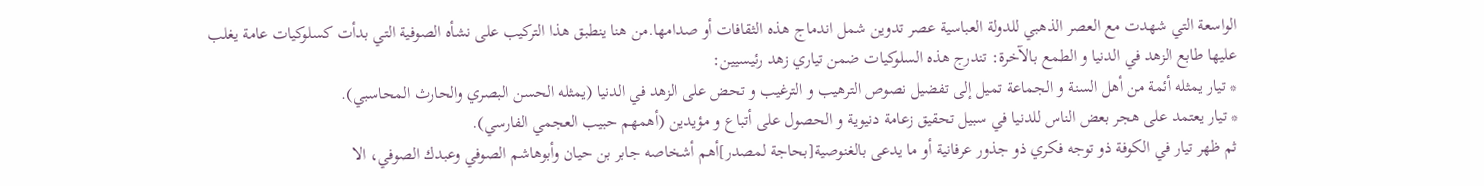الواسعة التي شهدت مع العصر الذهبي للدولة العباسية عصر تدوين شمل اندماج هذه الثقافات أو صدامها.من هنا ينطبق هذا التركيب على نشأه الصوفية التي بدأت كسلوكيات عامة يغلب عليها طابع الزهد في الدنيا و الطمع بالآخرة: تندرج هذه السلوكيات ضمن تياري زهد رئيسيين:
* تيار يمثله أئمة من أهل السنة و الجماعة تميل إلى تفضيل نصوص الترهيب و الترغيب و تحض على الزهد في الدنيا (يمثله الحسن البصري والحارث المحاسبي).
* تيار يعتمد على هجر بعض الناس للدنيا في سبيل تحقيق زعامة دنيوية و الحصول على أتباع و مؤيدين (أهمهم حبيب العجمي الفارسي).
ثم ظهر تيار في الكوفة ذو توجه فكري ذو جذور عرفانية أو ما يدعى بالغنوصية[بحاجة لمصدر]أهم أشخاصه جابر بن حيان وأبوهاشم الصوفي وعبدك الصوفي، الا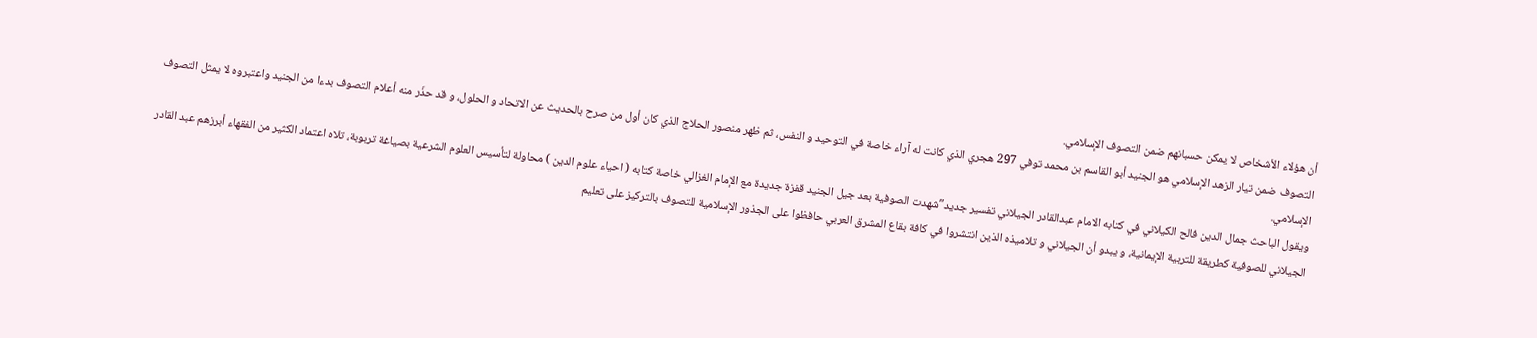أن هؤلاء الأشخاص لا يمكن حسبانهم ضمن التصوف الإسلامي.
التصوف ضمن تيار الزهد الإسلامي هو الجنيد أبو القاسم بن محمد توفي 297 هجري الذي كانت له آراء خاصة في التوحيد و النفس، ثم ظهر منصور الحلاج الذي كان أول من صرح بالحديث عن الاتحاد و الحلول، و قد حذّر منه أعلام التصوف بدءا من الجنيد واعتبروه لا يمثل التصوف الإسلامي.
ويقول الباحث جمال الدين فالح الكيلاني في كتابه الامام عبدالقادر الجيلاني تفسير جديد″شهدت الصوفية بعد جيل الجنيد قفزة جديدة مع الإمام الغزالي خاصة كتابه ( احياء علوم الدين ) محاولة لتأسيس العلوم الشرعية بصياغة تربوبة، تلاه اعتماد الكثير من الفقهاء أبرزهم عبد القادر الجيلاني للصوفية كطريقة للتربية الإيمانية، و يبدو أن الجيلاني و تلاميذه الذين انتشروا في كافة بقاع المشرق العربي حافظوا على الجذور الإسلامية للتصوف بالتركيز على تعليم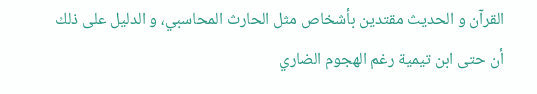القرآن و الحديث مقتدين بأشخاص مثل الحارث المحاسبي، و الدليل على ذلك أن حتى ابن تيمية رغم الهجوم الضاري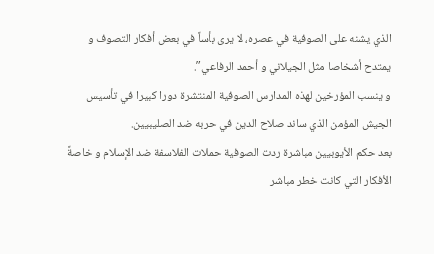الذي يشنه على الصوفية في عصره، لا يرى بأساً في بعض أفكار التصوف و يمتدح أشخاصا مثل الجيلاني و أحمد الرفاعي″.
و ينسب المؤرخين لهذه المدارس الصوفية المنتشرة دورا كبيرا في تأسيس الجيش المؤمن الذي ساند صلاح الدين في حربه ضد الصليبيين.
بعد حكم الأيوبيين مباشرة ردت الصوفية حملات الفلاسفة ضد الإسلام و خاصةً الأفكار التي كانت خطر مباشر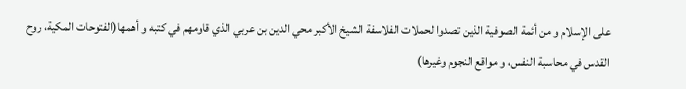على الإسلام و من أئمة الصوفية الذين تصدوا لحملات الفلاسفة الشيخ الأكبر محي الدين بن عربي الذي قاومهم في كتبه و أهمها(الفتوحات المكية، روح القدس في محاسبة النفس، و مواقع النجوم وغيرها)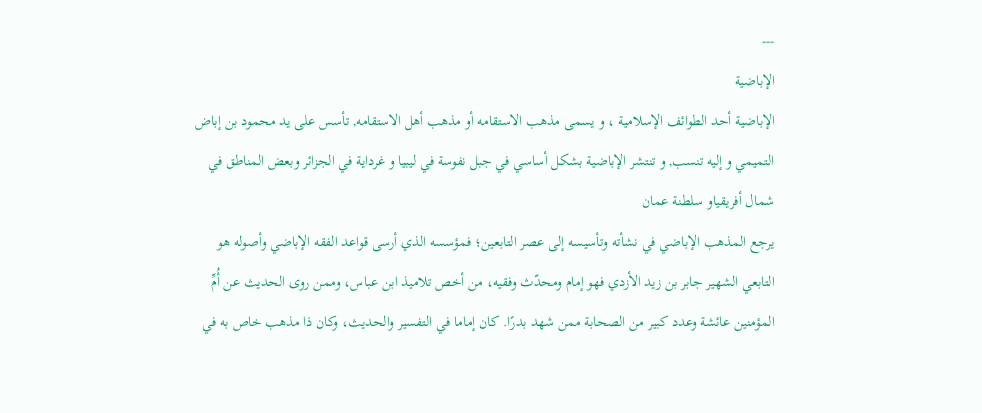---
الإباضية
الإباضية أحد الطوائف الإسلامية ، و يسمى مذهب الاستقامه أو مذهب أهل الاستقامه, تأسس على يد محمود بن إباض التميمي و إليه تنسب, و تنتشر الإباضية بشكل أساسي في جبل نفوسة في ليبيا و غرداية في الجزائر وبعض المناطق في شمال أفريقياو سلطنة عمان
يرجع المذهب الإباضي في نشأته وتأسيسه إلى عصر التابعين؛ فمؤسسه الذي أرسى قواعد الفقه الإباضي وأصوله هو التابعي الشهير جابر بن زيد الأزدي فهو إمام ومحدّث وفقيه، من أخص تلاميذ ابن عباس، وممن روى الحديث عن أُمِّ المؤمنين عائشة وعدد كبير من الصحابة ممن شهد بدرًا. كان إماما في التفسير والحديث، وكان ذا مذهب خاص به في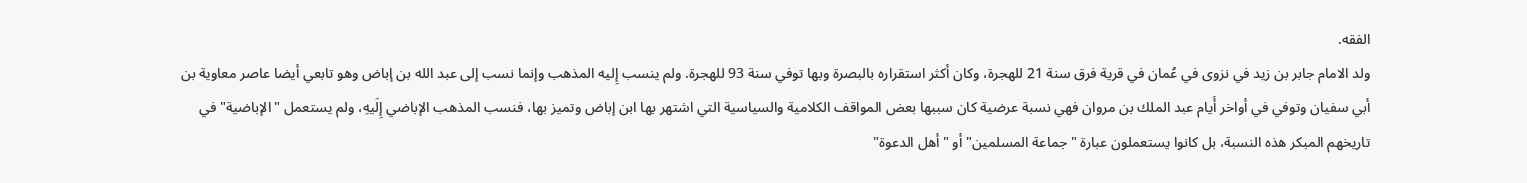الفقه.
ولد الامام جابر بن زيد في نزوى في عُمان في قرية فرق سنة 21 للهجرة، وكان أكثر استقراره بالبصرة وبها توفي سنة 93 للهجرة. ولم ينسب إِليه المذهب وإنما نسب إلى عبد الله بن إباض وهو تابعي أيضا عاصر معاوية بن أبي سفيان وتوفي في أواخر أَيام عبد الملك بن مروان فهي نسبة عرضية كان سببها بعض المواقف الكلامية والسياسية التي اشتهر بها ابن إباض وتميز بها، فنسب المذهب الإباضي إِلَيهِ، ولم يستعمل "الإباضية" في تاريخهم المبكر هذه النسبة، بل كانوا يستعملون عبارة "جماعة المسلمين" أو "أهل الدعوة"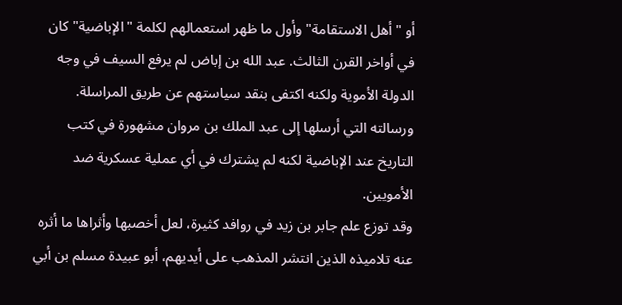أو "أهل الاستقامة" وأول ما ظهر استعمالهم لكلمة "الإباضية" كان في أواخر القرن الثالث. عبد الله بن إباض لم يرفع السيف في وجه الدولة الأموية ولكنه اكتفى بنقد سياستهم عن طريق المراسلة. ورسالته التي أرسلها إلى عبد الملك بن مروان مشهورة في كتب التاريخ عند الإباضية لكنه لم يشترك في أي عملية عسكرية ضد الأمويين.
وقد توزع علم جابر بن زيد في روافد كثيرة، لعل أخصبها وأثراها ما أثره عنه تلاميذه الذين انتشر المذهب على أيديهم، أبو عبيدة مسلم بن أبي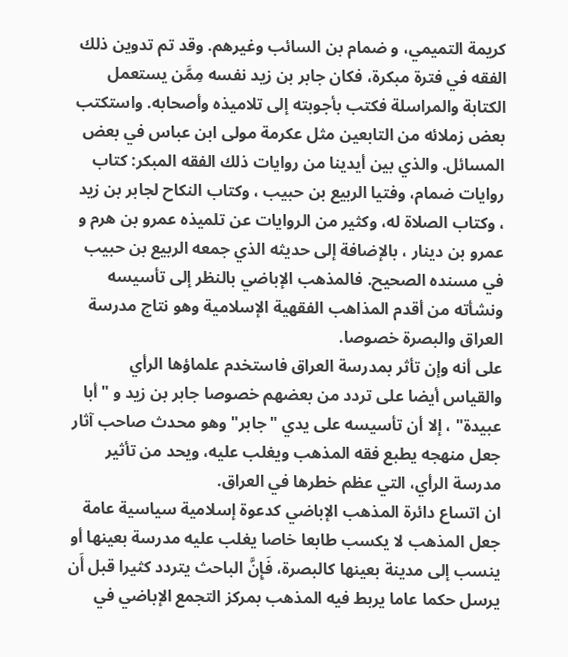كريمة التميمي، و ضمام بن السائب وغيرهم. وقد تم تدوين ذلك الفقه في فترة مبكرة، فكان جابر بن زيد نفسه مِمَّن يستعمل الكتابة والمراسلة فكتب بأجوبته إلى تلاميذه وأصحابه. واستكتب بعض زملائه من التابعين مثل عكرمة مولى ابن عباس في بعض المسائل. والذي بين أيدينا من روايات ذلك الفقه المبكر: كتاب روايات ضمام، وفتيا الربيع بن حبيب ، وكتاب النكاح لجابر بن زيد ، وكتاب الصلاة له، وكثير من الروايات عن تلميذه عمرو بن هرم و عمرو بن دينار ، بالإضافة إلى حديثه الذي جمعه الربيع بن حبيب في مسنده الصحيح. فالمذهب الإباضي بالنظر إلى تأسيسه ونشأته من أقدم المذاهب الفقهية الإسلامية وهو نتاج مدرسة العراق والبصرة خصوصا.
على أنه وإن تأثر بمدرسة العراق فاستخدم علماؤها الرأي والقياس أيضا على تردد من بعضهم خصوصا جابر بن زيد و "أبا عبيدة" ، إلا أن تأسيسه على يدي "جابر" وهو محدث صاحب آثار جعل منهجه يطبع فقه المذهب ويغلب عليه، ويحد من تأثير مدرسة الرأي، التي عظم خطرها في العراق.
ان اتساع دائرة المذهب الإباضي كدعوة إسلامية سياسية عامة جعل المذهب لا يكسب طابعا خاصا يغلب عليه مدرسة بعينها أو ينسب إلى مدينة بعينها كالبصرة، فَإِنَّ الباحث يتردد كثيرا قبل أَن يرسل حكما عاما يربط فيه المذهب بمركز التجمع الإباضي في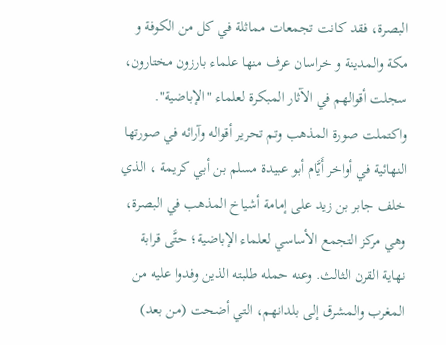البصرة، فقد كانت تجمعات مماثلة في كل من الكوفة و مكة والمدينة و خراسان عرف منها علماء بارزون مختارون، سجلت أقوالهم في الآثار المبكرة لعلماء "الإباضية".
واكتملت صورة المذهب وتم تحرير أقواله وآرائه في صورتها النهائية في أواخر أَيَّام أبو عبيدة مسلم بن أبي كريمة ، الذي خلف جابر بن زيد على إمامة أشياخ المذهب في البصرة، وهي مركز التجمع الأساسي لعلماء الإباضية؛ حتَّى قرابة نهاية القرن الثالث. وعنه حمله طلبته الذين وفدوا عليه من المغرب والمشرق إلى بلدانهم، التي أضحت (من بعد)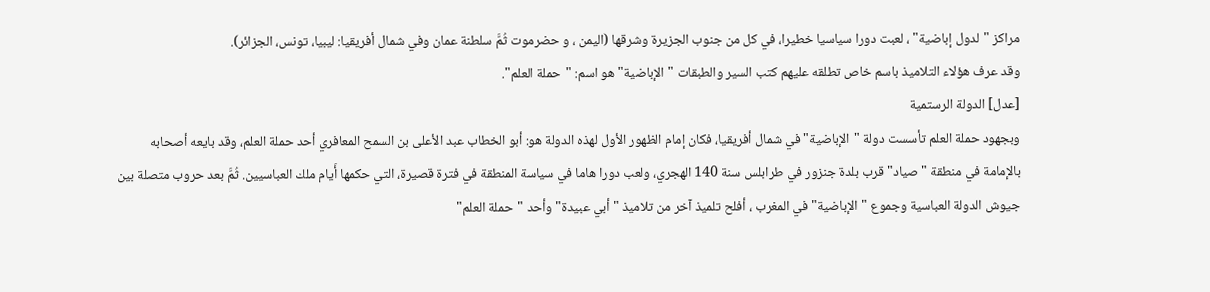مراكز "لدول إباضية" ، لعبت دورا سياسيا خطيرا، في كل من جنوب الجزيرة وشرقها (اليمن ، و حضرموت ثُمَّ سلطنة عمان وفي شمال أفريقيا: ليبيا، تونس، الجزائر).
وقد عرف هؤلاء التلاميذ باسم خاص تطلقه عليهم كتب السير والطبقات "الإباضية" هو اسم: "حملة العلم".
[عدل] الدولة الرستمية
وبجهود حملة العلم تأسست دولة "الإباضية" في شمال أفريقيا، فكان إمام الظهور الأول لهذه الدولة هو: أبو الخطاب عبد الأعلى بن السمح المعافري أحد حملة العلم، وقد بايعه أصحابه بالإمامة في منطقة "صياد" قرب بلدة جنزور في طرابلس سنة 140 الهجري، ولعب دورا هاما في سياسة المنطقة في فترة قصيرة، التي حكمها أَيام ملك العباسيين. ثُمَّ بعد حروب متصلة بين جيوش الدولة العباسية وجموع "الإباضية" في المغرب ، أفلح تلميذ آخر من تلاميذ "أبي عبيدة" وأحد "حملة العلم"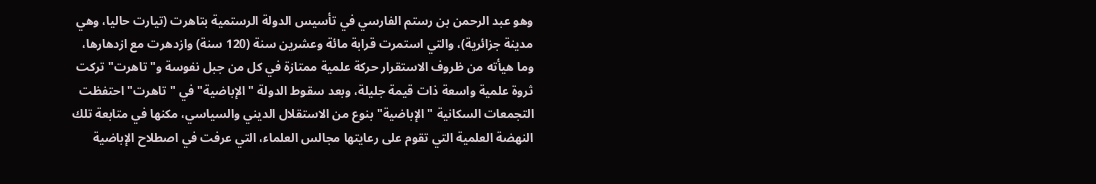وهو عبد الرحمن بن رستم الفارسي في تأسيس الدولة الرستمية بتاهرت (تيارت حاليا، وهي مدينة جزائرية)، والتي استمرت قرابة مائة وعشرين سنة (120 سنة) وازدهرت مع ازدهارها، وما هيأته من ظروف الاستقرار حركة علمية ممتازة في كل من جبل نفوسة و"تاهرت" تركت ثروة علمية واسعة ذات قيمة جليلة، وبعد سقوط الدولة "الإباضية" في "تاهرت" احتفظت التجمعات السكانية "الإباضية" بنوع من الاستقلال الديني والسياسي، مكنها في متابعة تلك النهضة العلمية التي تقوم على رعايتها مجالس العلماء، التي عرفت في اصطلاح الإباضية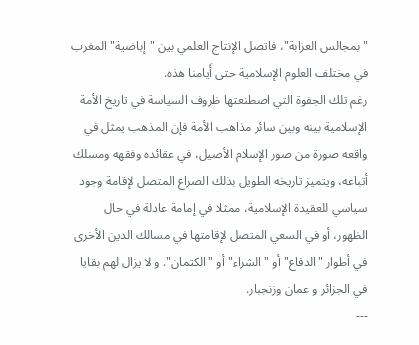"بمجالس العزابة"، فاتصل الإنتاج العلمي بين "إباضية" المغرب في مختلف العلوم الإسلامية حتى أَيامنا هذه.
رغم تلك الجفوة التي اصطنعتها ظروف السياسة في تاريخ الأمة الإسلامية بينه وبين سائر مذاهب الأمة فإن المذهب يمثل في واقعه صورة من صور الإسلام الأصيل، في عقائده وفقهه ومسلك أتباعه، ويتميز تاريخه الطويل بذلك الصراع المتصل لإقامة وجود سياسي للعقيدة الإسلامية، ممثلا في إمامة عادلة في حال الظهور، أو في السعي المتصل لإقامتها في مسالك الدين الأخرى في أطوار "الدفاع" أو "الشراء" أو "الكتمان". و لا يزال لهم بقايا في الجزائر و عمان وزنجبار.
---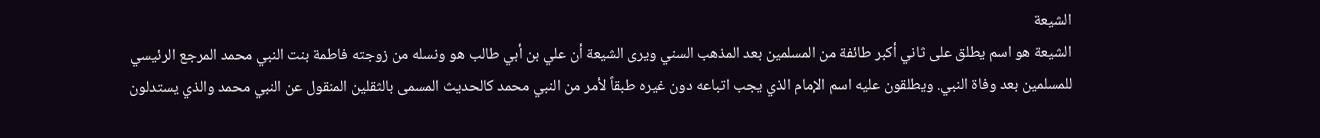الشيعة
الشيعة هو اسم يطلق على ثاني أكبر طائفة من المسلمين بعد المذهب السني ويرى الشيعة أن علي بن أبي طالب هو ونسله من زوجته فاطمة بنت النبي محمد المرجع الرئيسي للمسلمين بعد وفاة النبي. ويطلقون عليه اسم الإمام الذي يجب اتباعه دون غيره طبقاً لأمر من النبي محمد كالحديث المسمى بالثقلين المنقول عن النبي محمد والذي يستدلون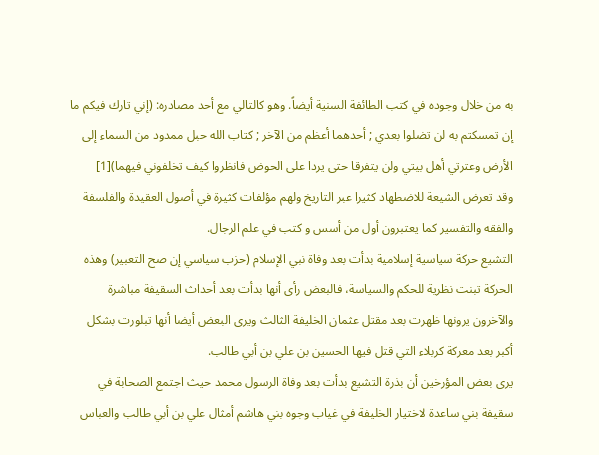به من خلال وجوده في كتب الطائفة السنية أيضاً. وهو كالتالي مع أحد مصادره: (إني تارك فيكم ما إن تمسكتم به لن تضلوا بعدي ; أحدهما أعظم من الآخر ; كتاب الله حبل ممدود من السماء إلى الأرض وعترتي أهل بيتي ولن يتفرقا حتى يردا على الحوض فانظروا كيف تخلفوني فيهما)[1]
وقد تعرض الشيعة للاضطهاد كثيرا عبر التاريخ ولهم مؤلفات كثيرة في أصول العقيدة والفلسفة والفقه والتفسير كما يعتبرون أول من أسس و كتب في علم الرجال.
التشيع حركة سياسية إسلامية بدأت بعد وفاة نبي الإسلام (حزب سياسي إن صح التعبير) وهذه الحركة تبنت نظرية للحكم والسياسة، فالبعض رأى أنها بدأت بعد أحداث السقيفة مباشرة والآخرون يرونها ظهرت بعد مقتل عثمان الخليفة الثالث ويرى البعض أيضا أنها تبلورت بشكل أكبر بعد معركة كربلاء التي قتل فيها الحسين بن علي بن أبي طالب.
يرى بعض المؤرخين أن بذرة التشيع بدأت بعد وفاة الرسول محمد حيث اجتمع الصحابة في سقيفة بني ساعدة لاختيار الخليفة في غياب وجوه بني هاشم أمثال علي بن أبي طالب والعباس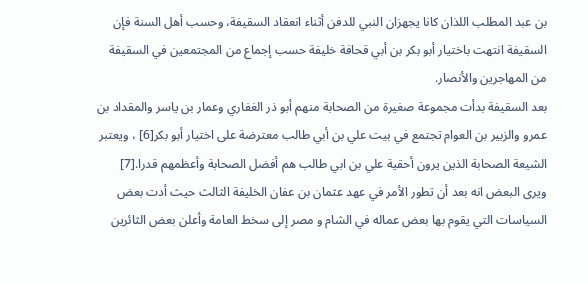بن عبد المطلب اللذان كانا يجهزان النبي للدفن أثناء انعقاد السقيفة، وحسب أهل السنة فإن السقيفة انتهت باختيار أبو بكر بن أبي قحافة خليفة حسب إجماع من المجتمعين في السقيفة من المهاجرين والأنصار.
بعد السقيفة بدأت مجموعة صغيرة من الصحابة منهم أبو ذر الغفاري وعمار بن ياسر والمقداد بن عمرو والزبير بن العوام تجتمع في بيت علي بن أبي طالب معترضة على اختيار أبو بكر[6] ، ويعتبر الشيعة الصحابة الذين يرون أحقية علي بن ابي طالب هم أفضل الصحابة وأعظمهم قدرا.[7]
ويرى البعض انه بعد أن تطور الأمر في عهد عثمان بن عفان الخليفة الثالث حيث أدت بعض السياسات التي يقوم بها بعض عماله في الشام و مصر إلى سخط العامة وأعلن بعض الثائرين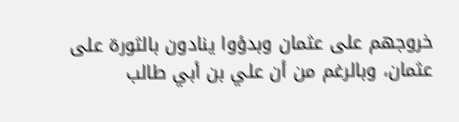خروجهم على عثمان وبدؤوا ينادون بالثورة على عثمان، وبالرغم من أن علي بن أبي طالب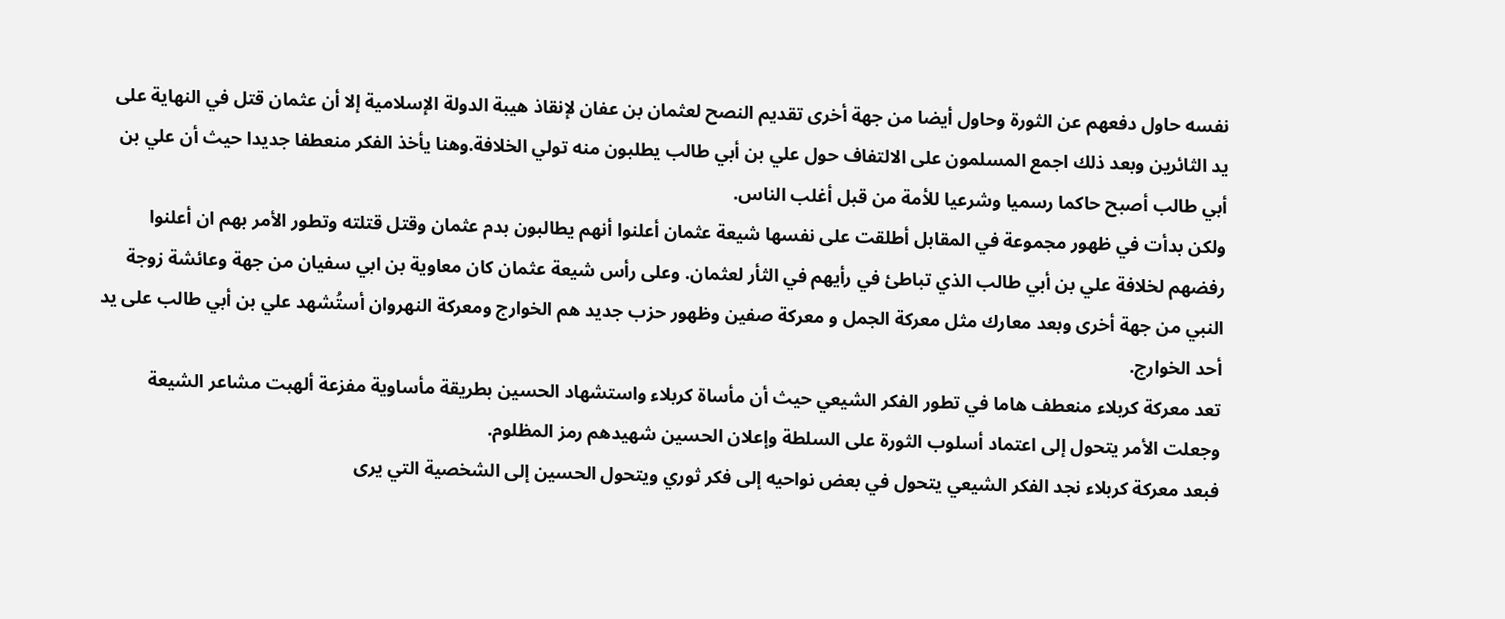نفسه حاول دفعهم عن الثورة وحاول أيضا من جهة أخرى تقديم النصح لعثمان بن عفان لإنقاذ هيبة الدولة الإسلامية إلا أن عثمان قتل في النهاية على يد الثائرين وبعد ذلك اجمع المسلمون على الالتفاف حول علي بن أبي طالب يطلبون منه تولي الخلافة.وهنا يأخذ الفكر منعطفا جديدا حيث أن علي بن أبي طالب أصبح حاكما رسميا وشرعيا للأمة من قبل أغلب الناس.
ولكن بدأت في ظهور مجموعة في المقابل أطلقت على نفسها شيعة عثمان أعلنوا أنهم يطالبون بدم عثمان وقتل قتلته وتطور الأمر بهم ان أعلنوا رفضهم لخلافة علي بن أبي طالب الذي تباطئ في رأيهم في الثأر لعثمان. وعلى رأس شيعة عثمان كان معاوية بن ابي سفيان من جهة وعائشة زوجة النبي من جهة أخرى وبعد معارك مثل معركة الجمل و معركة صفين وظهور حزب جديد هم الخوارج ومعركة النهروان أستُشهد علي بن أبي طالب على يد أحد الخوارج.
تعد معركة كربلاء منعطف هاما في تطور الفكر الشيعي حيث أن مأساة كربلاء واستشهاد الحسين بطريقة مأساوية مفزعة ألهبت مشاعر الشيعة وجعلت الأمر يتحول إلى اعتماد أسلوب الثورة على السلطة وإعلان الحسين شهيدهم رمز المظلوم.
فبعد معركة كربلاء نجد الفكر الشيعي يتحول في بعض نواحيه إلى فكر ثوري ويتحول الحسين إلى الشخصية التي يرى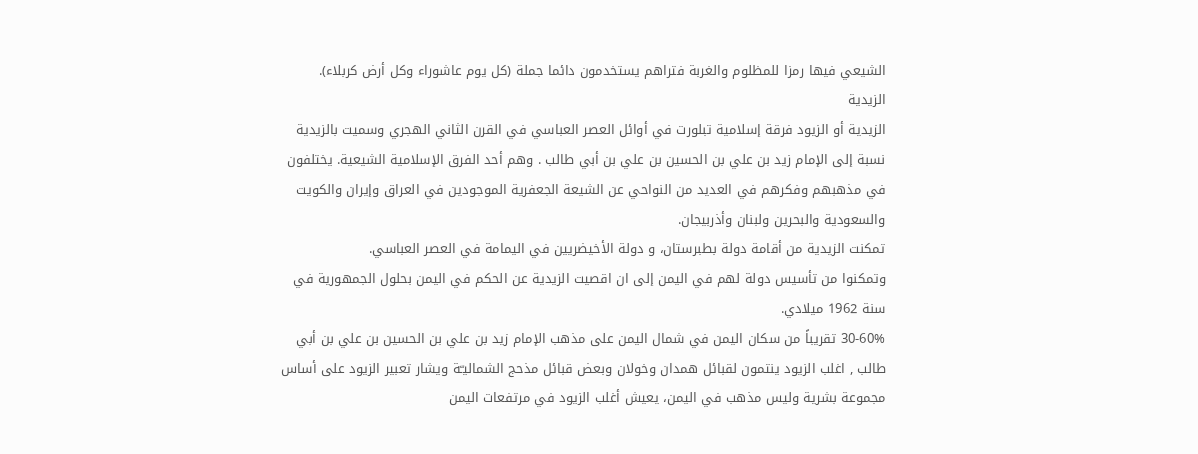الشيعي فيها رمزا للمظلوم والغربة فتراهم يستخدمون دائما جملة (كل يوم عاشوراء وكل أرض كربلاء).
الزيدية
الزيدية أو الزيود فرقة إسلامية تبلورت في أوائل العصر العباسي في القرن الثاني الهجري وسميت بالزيدية نسبة إلى الإمام زيد بن علي بن الحسين بن علي بن أبي طالب . وهم أحد الفرق الإسلامية الشيعية. يختلفون في مذهبهم وفكرهم في العديد من النواحي عن الشيعة الجعفرية الموجودين في العراق وإيران والكويت والسعودية والبحرين ولبنان وأذربيجان.
تمكنت الزيدية من أقامة دولة بطبرستان، و دولة الأخيضريين في اليمامة في العصر العباسي.
وتمكنوا من تأسيس دولة لهم في اليمن إلى ان اقصيت الزيدية عن الحكم في اليمن بحلول الجمهورية في سنة 1962 ميلادي.
30-60% تقريباً من سكان اليمن في شمال اليمن على مذهب الإمام زيد بن علي بن الحسين بن علي بن أبي طالب , اغلب الزيود ينتمون لقبائل همدان وخولان وبعض قبائل مذحج الشماليـّة ويشار تعبير الزيود على أساس مجموعة بشرية وليس مذهب في اليمن، يعيش أغلب الزيود في مرتفعات اليمن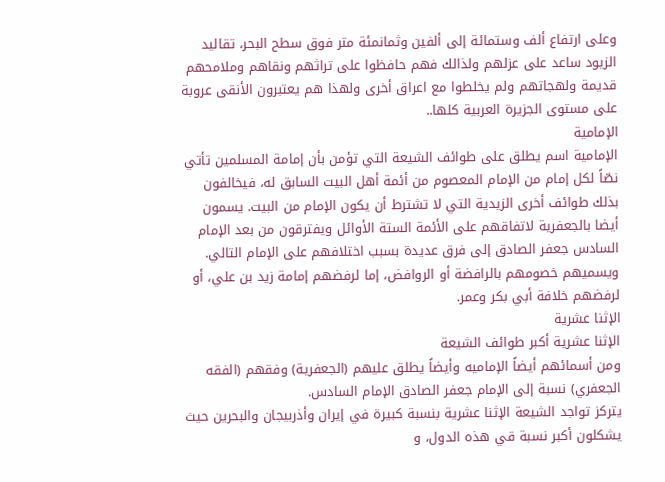وعلى ارتفاع ألف وستمائة إلى ألفين وثمانمئة متر فوق سطح البحر، تقاليد الزيود ساعد على عزلهم ولذالك فهم حافظوا على تراثهم ونقاهم وملامحهم قديمة ولهجاتهم ولم يخلطوا مع اعراق أخرى ولهذا هم يعتبرون الأنقى عروبة على مستوى الجزيرة العربية كلها..
الإمامية
الإمامية اسم يطلق على طوائف الشيعة التي تؤمن بأن إمامة المسلمين تأتي نصّاً لكل إمام من الإمام المعصوم من أئمة أهل البيت السابق له، فيخالفون بذلك طوائف أخرى الزيدية التي لا تشترط أن يكون الإمام من البيت. يسمون أيضا بالجعفرية لاتفاقهم على الأئمة الستة الأوائل ويفترقون من بعد الإمام السادس جعفر الصادق إلى فرق عديدة بسبب اختلافهم على الإمام التالي. ويسميهم خصومهم بالرافضة أو الروافض، إما لرفضهم إمامة زيد بن علي، أو لرفضهم خلافة أبي بكر وعمر.
الإثنا عشرية
الإثنا عشرية أكبر طوائف الشيعة
ومن أسمائهم أيضاً الإماميه وأيضاً يطلق عليهم (الجعفرية) وفقهم (الفقه الجعفري) نسبة إلى الإمام جعفر الصادق الإمام السادس.
يتركز تواجد الشيعة الإثنا عشرية بنسبة كبيرة في إيران وأذربيجان والبحرين حيث يشكلون أكبر نسبة قي هذه الدول، و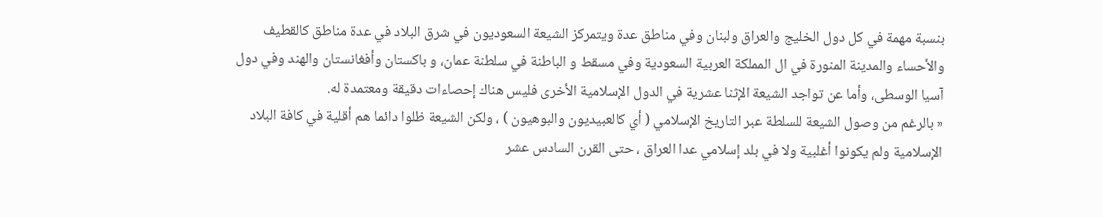بنسبة مهمة في كل دول الخليج والعراق ولبنان وفي مناطق عدة ويتمركز الشيعة السعوديون في شرق البلاد في عدة مناطق كالقطيف والأحساء والمدينة المنورة في ال المملكة العربية السعودية وفي مسقط و الباطنة في سلطنة عمان، و باكستان وأفغانستان والهند وفي دول آسيا الوسطى، وأما عن تواجد الشيعة الإثنا عشرية في الدول الإسلامية الأخرى فليس هناك إحصاءات دقيقة ومعتمدة له.
« بالرغم من وصول الشيعة للسلطة عبر التاريخ الإسلامي ( أي كالعبيديون والبوهيون ) ، ولكن الشيعة ظلوا دائما هم أقلية في كافة البلاد الإسلامية ولم يكونوا أغلبية ولا في بلد إسلامي عدا العراق ، حتى القرن السادس عشر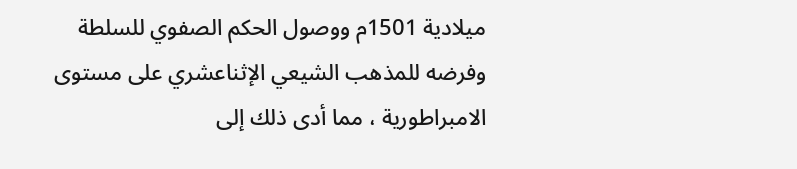ميلادية 1501م ووصول الحكم الصفوي للسلطة وفرضه للمذهب الشيعي الإثناعشري على مستوى الامبراطورية ، مما أدى ذلك إلى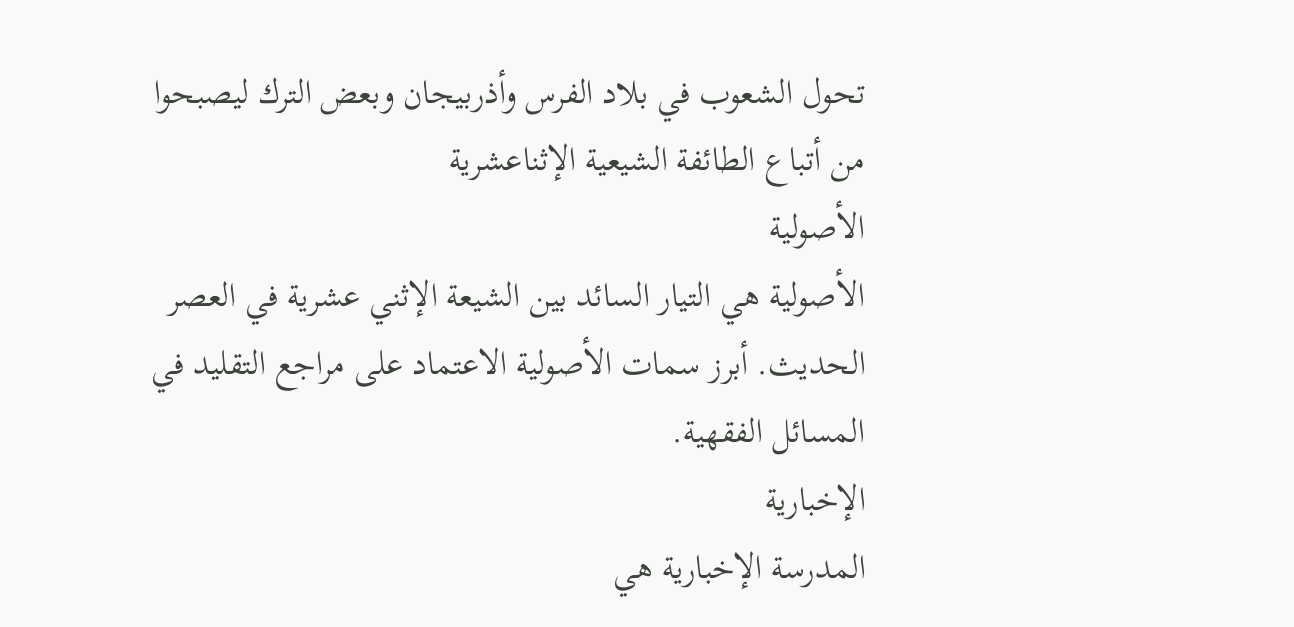تحول الشعوب في بلاد الفرس وأذربيجان وبعض الترك ليصبحوا من أتباع الطائفة الشيعية الإثناعشرية
الأصولية
الأصولية هي التيار السائد بين الشيعة الإثني عشرية في العصر الحديث. أبرز سمات الأصولية الاعتماد على مراجع التقليد في المسائل الفقهية.
الإخبارية
المدرسة الإخبارية هي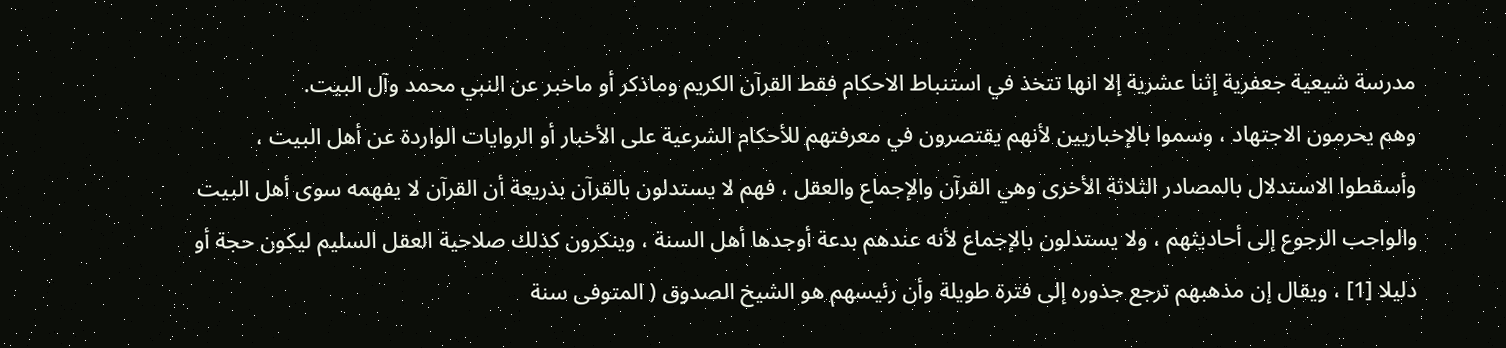مدرسة شيعية جعفرية إثنا عشرية إلا انها تتخذ في استنباط الاحكام فقط القرآن الكريم وماذكر أو ماخبر عن النبي محمد وآل البيت.
وهم يحرمون الاجتهاد ، وسموا بالإخباريين لأنهم يقتصرون في معرفتهم للأحكام الشرعية على الأخبار أو الروايات الواردة عن أهل البيت ، وأسقطوا الاستدلال بالمصادر الثلاثة الأخرى وهي القرآن والإجماع والعقل ، فهم لا يستدلون بالقرآن بذريعة أن القرآن لا يفهمه سوى أهل البيت والواجب الرجوع إلى أحاديثهم ، ولا يستدلون بالإجماع لأنه عندهم بدعة أوجدها أهل السنة ، وينكرون كذلك صلاحية العقل السليم ليكون حجة أو دليلا [1] ، ويقال إن مذهبهم ترجع جذوره إلى فترة طويلة وأن رئيسهم هو الشيخ الصدوق ( المتوفى سنة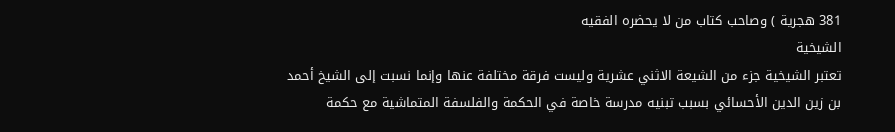381 هجرية ) وصاحب كتاب من لا يحضره الفقيه
الشيخية
تعتبر الشيخية جزء من الشيعة الاثني عشرية وليست فرقة مختلفة عنها وإنما نسبت إلى الشيخ أحمد بن زين الدين الأحسائي بسبب تبنيه مدرسة خاصة في الحكمة والفلسفة المتماشية مع حكمة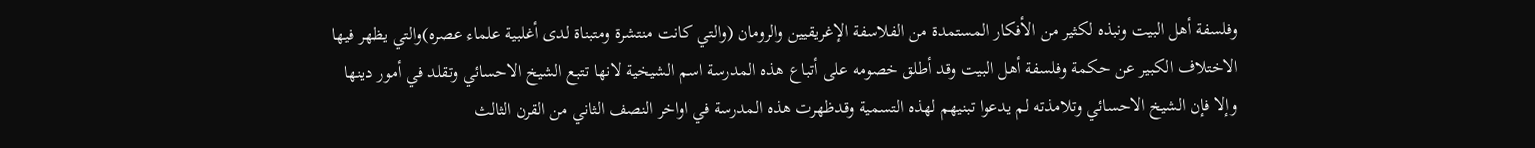وفلسفة أهل البيت ونبذه لكثير من الأفكار المستمدة من الفلاسفة الإغريقيين والرومان (والتي كانت منتشرة ومتبناة لدى أغلبية علماء عصره)والتي يظهر فيها الاختلاف الكبير عن حكمة وفلسفة أهل البيت وقد أطلق خصومه على أتباع هذه المدرسة اسم الشيخية لانها تتبع الشيخ الاحسائي وتقلد في أمور دينها وإلا فإن الشيخ الاحسائي وتلامذته لم يدعوا تبنيهم لهذه التسمية وقدظهرت هذه المدرسة في اواخر النصف الثاني من القرن الثالث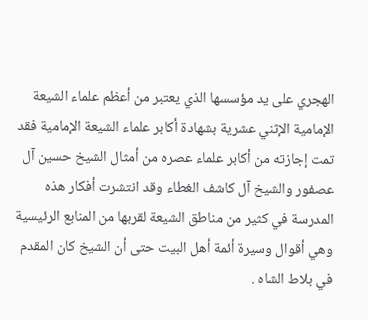الهجري على يد مؤسسها الذي يعتبر من أعظم علماء الشيعة الإمامية الإثني عشرية بشهادة أكابر علماء الشيعة الإمامية فقد تمت إجازته من أكابر علماء عصره من أمثال الشيخ حسين آل عصفور والشيخ آل كاشف الغطاء وقد انتشرت أفكار هذه المدرسة في كثير من مناطق الشيعة لقربها من المنابع الرئيسية وهي أقوال وسيرة أئمة أهل البيت حتى أن الشيخ كان المقدم في بلاط الشاه .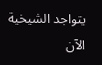يتواجد الشيخية الآن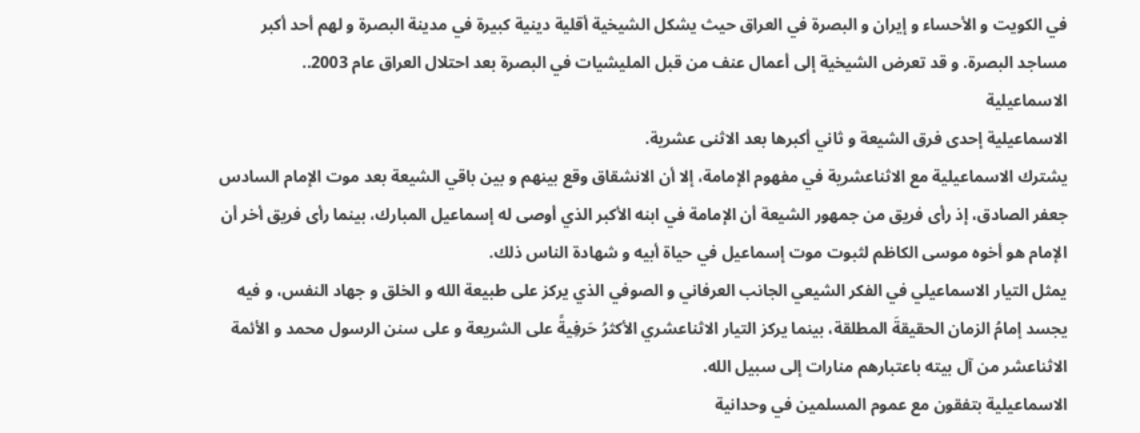في الكويت و الأحساء و إيران و البصرة في العراق حيث يشكل الشيخية أقلية دينية كبيرة في مدينة البصرة و لهم أحد أكبر مساجد البصرة. و قد تعرض الشيخية إلى أعمال عنف من قبل المليشيات في البصرة بعد احتلال العراق عام 2003..
الاسماعيلية
الاسماعيلية إحدى فرق الشيعة و ثاني أكبرها بعد الاثنى عشرية.
يشترك الاسماعيلية مع الاثناعشرية في مفهوم الإمامة، إلا أن الانشقاق وقع بينهم و بين باقي الشيعة بعد موت الإمام السادس جعفر الصادق، إذ رأى فريق من جمهور الشيعة أن الإمامة في ابنه الأكبر الذي أوصى له إسماعيل المبارك، بينما رأى فريق أخر أن الإمام هو أخوه موسى الكاظم لثبوت موت إسماعيل في حياة أبيه و شهادة الناس ذلك.
يمثل التيار الاسماعيلي في الفكر الشيعي الجانب العرفاني و الصوفي الذي يركز على طبيعة الله و الخلق و جهاد النفس، و فيه يجسد إمامُ الزمان الحقيقةَ المطلقة، بينما يركز التيار الاثناعشري الأكثرُ حَرفِيةً على الشريعة و على سنن الرسول محمد و الأئمة الاثناعشر من آل بيته باعتبارهم منارات إلى سبيل الله.
الاسماعيلية بتفقون مع عموم المسلمين في وحدانية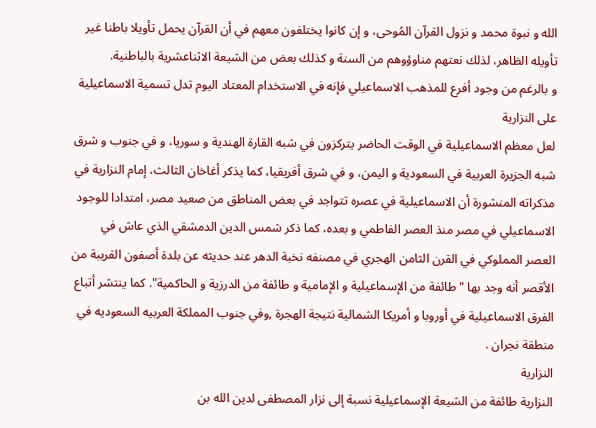الله و نبوة محمد و نزول القرآن المُوحى، و إن كانوا يختلفون معهم في أن القرآن يحمل تأويلا باطنا غير تأويله الظاهر، لذلك نعتهم مناوؤوهم من السنة و كذلك بعض من الشيعة الاثناعشرية بالباطنية.
و بالرغم من وجود أفرع للمذهب الاسماعيلي فإنه في الاستخدام المعتاد اليوم تدل تسمية الاسماعيلية على النزارية
لعل معظم الاسماعيلية في الوقت الحاضر يتركزون في شبه القارة الهندية و سوريا، و في جنوب و شرق شبه الجزيرة العربية في السعودية و اليمن، و في شرق أفريقيا، كما يذكر أغاخان الثالث، إمام النزارية في مذكراته المنشورة أن الاسماعيلية في عصره تتواجد في بعض المناطق من صعيد مصر، امتدادا للوجود الاسماعيلي في مصر منذ العصر الفاطمي و بعده، كما ذكر شمس الدين الدمشقي الذي عاش في العصر المملوكي في القرن الثامن الهجري في مصنفه نخبة الدهر عند حديثه عن بلدة أصفون القريبة من الأقصر أنه وجد بها "طائفة من الإسماعيلية و الإمامية و طائفة من الدرزية و الحاكمية". كما ينتشر أتباع الفرق الاسماعيلية في أوروبا و أمريكا الشمالية نتيجة الهجرة ,وفي جنوب المملكة العربيه السعوديه في منطقة نجران .
النزارية
النزارية طائفة من الشيعة الإسماعيلية نسبة إلى نزار المصطفى لدين الله بن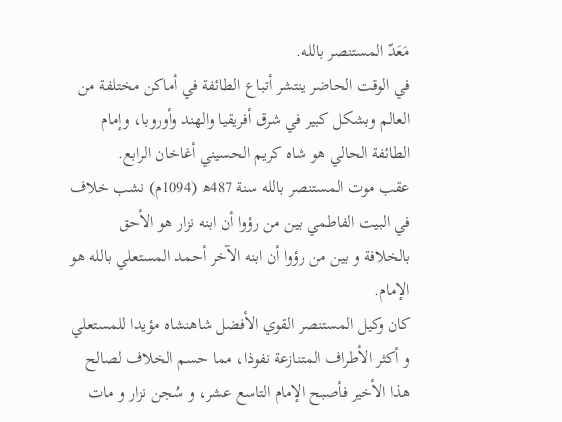مَعَدّ المستنصر بالله.
في الوقت الحاضر ينتشر أتباع الطائفة في أماكن مختلفة من العالم وبشكل كبير في شرق أفريقيا والهند وأوروبا، وإمام الطائفة الحالي هو شاه كريم الحسيني أغاخان الرابع.
عقب موت المستنصر بالله سنة 487ھ (1094م) نشب خلاف في البيت الفاطمي بين من رؤوا أن ابنه نزار هو الأحق بالخلافة و بين من رؤوا أن ابنه الآخر أحمد المستعلي بالله هو الإمام.
كان وكيل المستنصر القوي الأفضل شاهنشاه مؤيدا للمستعلي و أكثر الأطراف المتنازعة نفوذا، مما حسم الخلاف لصالح هذا الأخير فأصبح الإمام التاسع عشر، و سُجن نزار و مات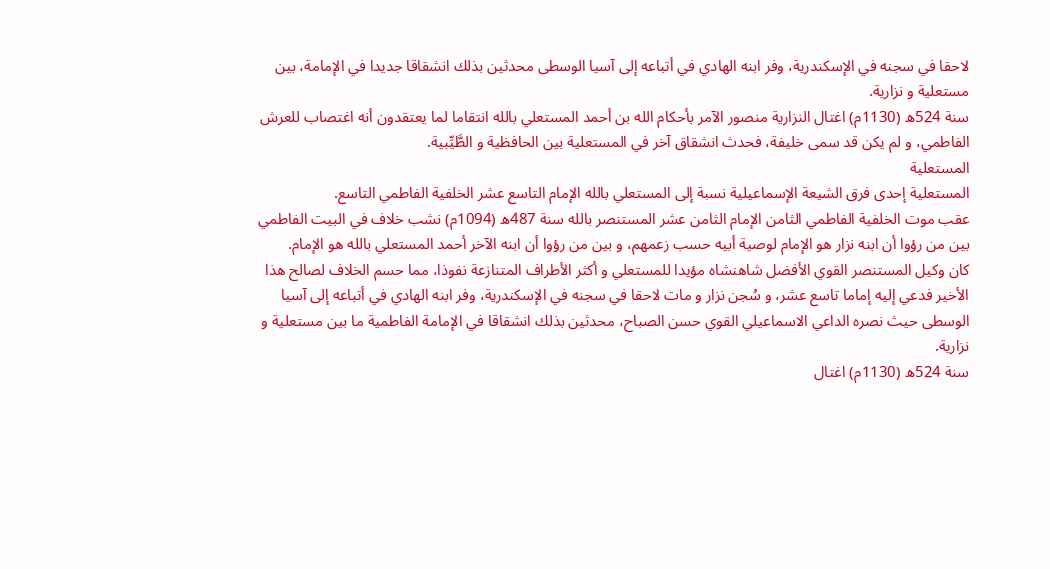لاحقا في سجنه في الإسكندرية، وفر ابنه الهادي في أتباعه إلى آسيا الوسطى محدثين بذلك انشقاقا جديدا في الإمامة، بين مستعلية و نزارية.
سنة 524ھ (1130م) اغتال النزارية منصور الآمر بأحكام الله بن أحمد المستعلي بالله انتقاما لما يعتقدون أنه اغتصاب للعرش الفاطمي، و لم يكن قد سمى خليفة، فحدث انشقاق آخر في المستعلية بين الحافظية و الطَّيِّبية.
المستعلية
المستعلية إحدى فرق الشيعة الإسماعيلية نسبة إلى المستعلي بالله الإمام التاسع عشر الخلفية الفاطمي التاسع.
عقب موت الخلفية الفاطمي الثامن الإمام الثامن عشر المستنصر بالله سنة 487ھ (1094م) نشب خلاف في البيت الفاطمي بين من رؤوا أن ابنه نزار هو الإمام لوصية أبيه حسب زعمهم، و بين من رؤوا أن ابنه الآخر أحمد المستعلي بالله هو الإمام.
كان وكيل المستنصر القوي الأفضل شاهنشاه مؤيدا للمستعلي و أكثر الأطراف المتنازعة نفوذا، مما حسم الخلاف لصالح هذا الأخير فدعي إليه إماما تاسع عشر، و سُجن نزار و مات لاحقا في سجنه في الإسكندرية، وفر ابنه الهادي في أتباعه إلى آسيا الوسطى حيث نصره الداعي الاسماعيلي القوي حسن الصباح، محدثين بذلك انشقاقا في الإمامة الفاطمية ما بين مستعلية و نزارية.
سنة 524ھ (1130م) اغتال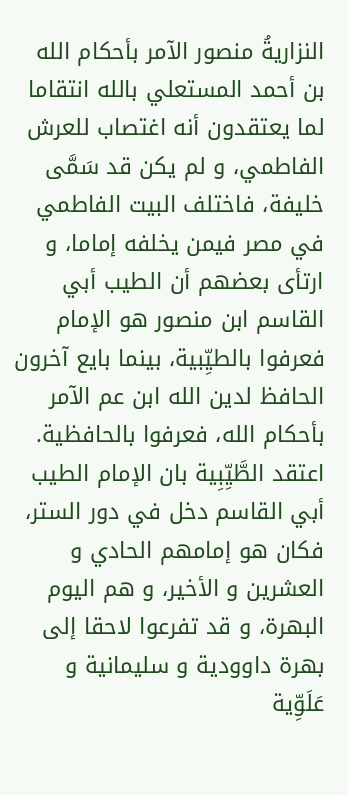النزاريةُ منصور الآمر بأحكام الله بن أحمد المستعلي بالله انتقاما لما يعتقدون أنه اغتصاب للعرش الفاطمي، و لم يكن قد سَمَّى خليفة، فاختلف البيت الفاطمي في مصر فيمن يخلفه إماما، و ارتأى بعضهم أن الطيب أبي القاسم ابن منصور هو الإمام فعرفوا بالطيِّبية، بينما بايع آخرون الحافظ لدين الله ابن عم الآمر بأحكام الله، فعرفوا بالحافظية.
اعتقد الطَّيِّبِية بان الإمام الطيب أبي القاسم دخل في دور الستر، فكان هو إمامهم الحادي و العشرين و الأخير، و هم اليوم البهرة، و قد تفرعوا لاحقا إلى بهرة داوودية و سليمانية و عَلَوِّية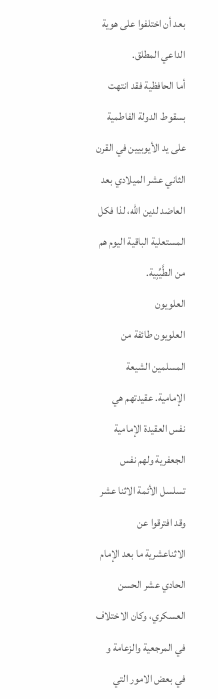بعد أن اختلفوا على هوية الداعي المطلق.
أما الحافظية فقد انتهت بسقوط الدولة الفاطمية على يد الأيوبيين في القرن الثاني عشر الميلادي بعد العاضد لدين الله، لذا فكل المستعلية الباقية اليوم هم من الطَّيِّبِية.
العلويون
العلويون طائفة من المسلمين الشيعة الإمامية. عقيدتهم هي نفس العقيدة الإمامية الجعفرية ولهم نفس تسلسل الأئمة الاثنا عشر وقد افترقوا عن الاثناعشرية ما بعد الإمام الحادي عشر الحسن العسكري، وكان الاختلاف في المرجعية والزعامة و في بعض الامور التي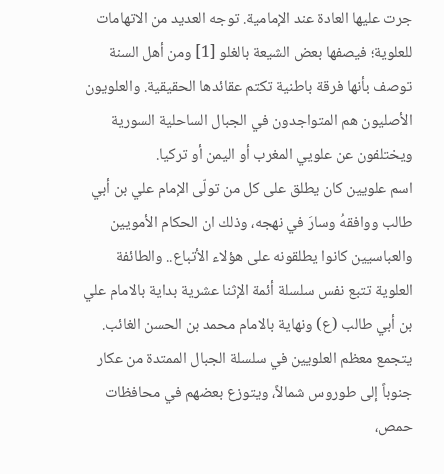جرت عليها العادة عند الإمامية. توجه العديد من الاتهامات للعلوية؛ فيصفها بعض الشيعة بالغلو [1] ومن أهل السنة توصف بأنها فرقة باطنية تكتم عقائدها الحقيقية. والعلويون الأصليون هم المتواجدون في الجبال الساحلية السورية ويختلفون عن علويي المغرب أو اليمن أو تركيا.
اسم علويين كان يطلق على كل من تولّى الإمام علي بن أبي طالب ووافقهُ وسارَ في نهجه، وذلك ان الحكام الأمويين والعباسيين كانوا يطلقونه على هؤلاء الأتباع.. والطائفة العلوية تتبع نفس سلسلة أئمة الإثنا عشرية بداية بالامام علي بن أبي طالب (ع) ونهاية بالامام محمد بن الحسن الغائب.
يتجمع معظم العلويين في سلسلة الجبال الممتدة من عكار جنوباً إلى طوروس شمالاً، ويتوزع بعضهم في محافظات حمص،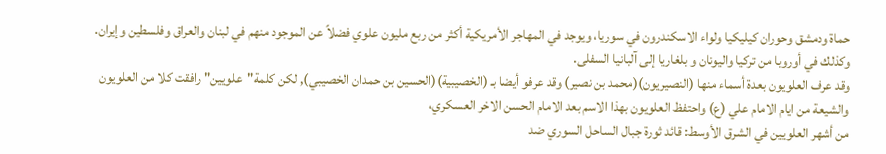حماة ودمشق وحوران كيليكيا ولواء الاسكندرون في سوريا، ويوجد في المهاجر الأمريكية أكثر من ربع مليون علوي فضلاً عن الموجود منهم في لبنان والعراق وفلسطين وإيران. وكذلك في أوروبا من تركيا واليونان و بلغاريا إلى آلبانيا السفلى.
وقد عرف العلويون بعدة أسماء منها (النصيريون)(محمد بن نصير) وقد عرفو أيضا بـ (الخصيبية)(الحسين بن حمدان الخصيبي), لكن كلمة"علويين" رافقت كلا من العلويون والشيعة من ايام الامام علي (ع) واحتفظ العلويون بهذا الاسم بعد الامام الحسن الاخر العسكري،
من أشهر العلويين في الشرق الأوسط: قائد ثورة جبال الساحل السوري ضد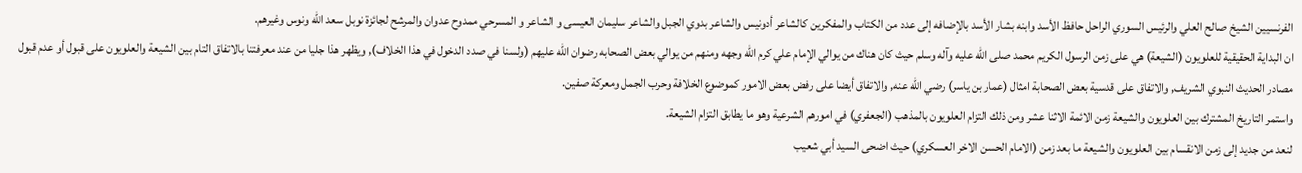الفرنسيين الشيخ صالح العلي والرئيس السوري الراحل حافظ الأسد وابنه بشار الأسد بالإضافه إلى عدد من الكتاب والمفكرين كالشاعر أدونيس والشاعر بدوي الجبل والشاعر سليمان العيسى و الشاعر و المسرحي ممدوح عدوان والمرشح لجائزة نوبل سعد الله ونوس وغيرهم.
ان البداية الحقيقية للعلويون (الشيعة) هي على زمن الرسول الكريم محمد صلى الله عليه وآله وسلم حيث كان هناك من يوالي الإمام علي كرم الله وجهه ومنهم من يوالي بعض الصحابه رضوان الله عليهم (ولسنا في صدد الدخول في هذا الخلاف), ويظهر هذا جليا من عند معرفتنا بالاتفاق التام بين الشيعة والعلويون على قبول أو عدم قبول مصادر الحديث النبوي الشريف, والاتفاق على قدسية بعض الصحابة امثال (عمار بن ياسر) رضي الله عنه, والاتفاق أيضا على رفض بعض الامور كموضوع الخلافة وحرب الجمل ومعركة صفين.
واستمر التاريخ المشترك بين العلويون والشيعة زمن الائمة الاثنا عشر ومن ذلك التزام العلويون بالمذهب (الجعفري) في امورهم الشرعية وهو ما يطابق التزام الشيعة.
لنعد من جديد إلى زمن الانقسام بين العلويون والشيعة ما بعد زمن (الامام الحسن الاخر العسكري) حيث اضحى السيد أبي شعيب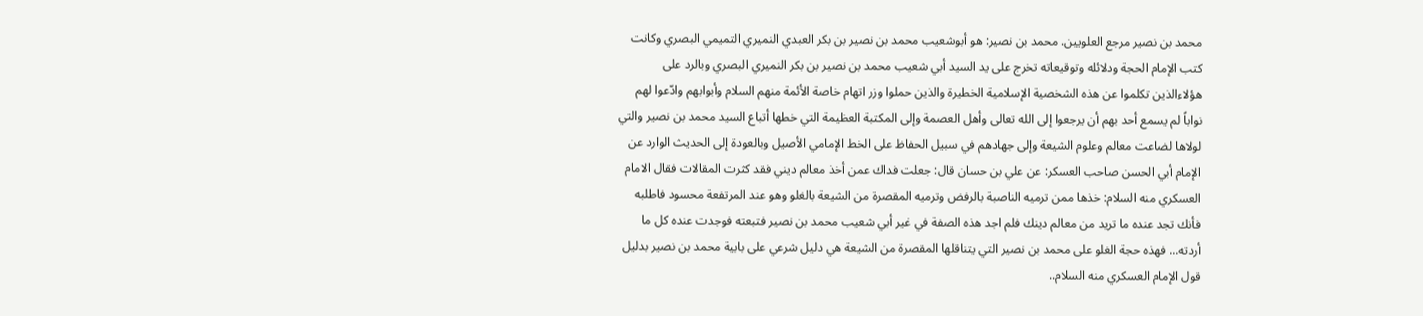محمد بن نصير مرجع العلويين. محمد بن نصير: هو أبوشعيب محمد بن نصير بن بكر العبدي النميري التميمي البصري وكانت كتب الإمام الحجة ودلائله وتوقيعاته تخرج على يد السيد أبي شعيب محمد بن نصير بن بكر النميري البصري وبالرد على هؤلاءالذين تكلموا عن هذه الشخصية الإسلامية الخطيرة والذين حملوا وزر اتهام خاصة الأئمة منهم السلام وأبوابهم وادّعوا لهم نواباً لم يسمع أحد بهم أن يرجعوا إلى الله تعالى وأهل العصمة وإلى المكتبة العظيمة التي خطها أتباع السيد محمد بن نصير والتي لولاها لضاعت معالم وعلوم الشيعة وإلى جهادهم في سبيل الحفاظ على الخط الإمامي الأصيل وبالعودة إلى الحديث الوارد عن الإمام أبي الحسن صاحب العسكر: عن علي بن حسان قال: جعلت فداك عمن أخذ معالم ديني فقد كثرت المقالات فقال الامام العسكري منه السلام: خذها ممن ترميه الناصبة بالرفض وترميه المقصرة من الشيعة بالغلو وهو عند المرتفعة محسود فاطلبه فأنك تجد عنده ما تريد من معالم دينك فلم اجد هذه الصفة في غير أبي شعيب محمد بن نصير فتبعته فوجدت عنده كل ما أردته... فهذه حجة الغلو على محمد بن نصير التي يتناقلها المقصرة من الشيعة هي دليل شرعي على بابية محمد بن نصير بدليل قول الإمام العسكري منه السلام..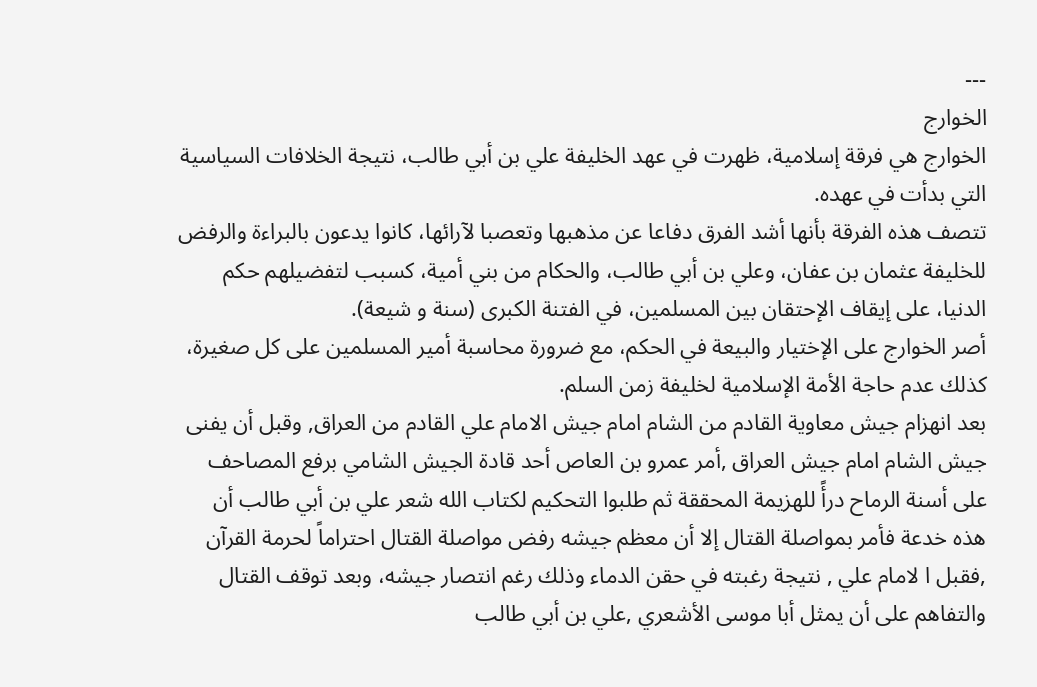---
الخوارج
الخوارج هي فرقة إسلامية، ظهرت في عهد الخليفة علي بن أبي طالب، نتيجة الخلافات السياسية التي بدأت في عهده.
تتصف هذه الفرقة بأنها أشد الفرق دفاعا عن مذهبها وتعصبا لآرائها، كانوا يدعون بالبراءة والرفض للخليفة عثمان بن عفان، وعلي بن أبي طالب، والحكام من بني أمية، كسبب لتفضيلهم حكم الدنيا، على إيقاف الإحتقان بين المسلمين، في الفتنة الكبرى (سنة و شيعة).
أصر الخوارج على الإختيار والبيعة في الحكم، مع ضرورة محاسبة أمير المسلمين على كل صغيرة، كذلك عدم حاجة الأمة الإسلامية لخليفة زمن السلم.
بعد انهزام جيش معاوية القادم من الشام امام جيش الامام علي القادم من العراق, وقبل أن يفنى جيش الشام امام جيش العراق ,أمر عمرو بن العاص أحد قادة الجيش الشامي برفع المصاحف على أسنة الرماح درأً للهزيمة المحققة ثم طلبوا التحكيم لكتاب الله شعر علي بن أبي طالب أن هذه خدعة فأمر بمواصلة القتال إلا أن معظم جيشه رفض مواصلة القتال احتراماً لحرمة القرآن ,فقبل ا لامام علي , نتيجة رغبته في حقن الدماء وذلك رغم انتصار جيشه، وبعد توقف القتال والتفاهم على أن يمثل أبا موسى الأشعري ,علي بن أبي طالب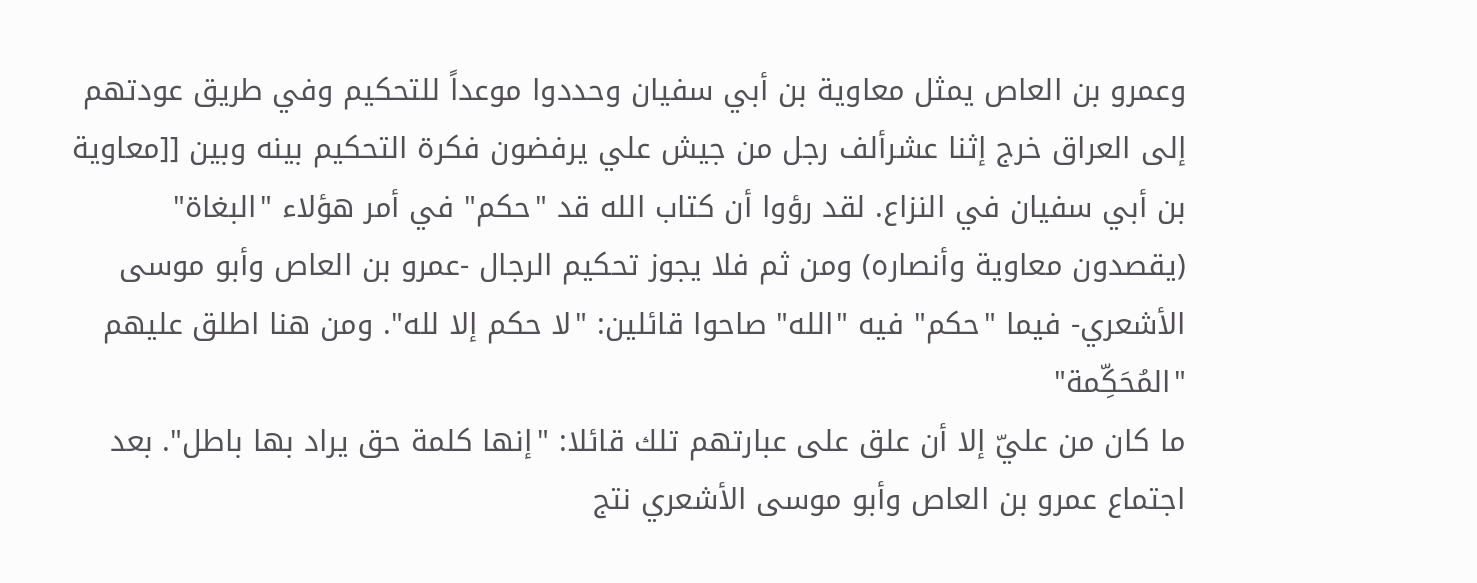وعمرو بن العاص يمثل معاوية بن أبي سفيان وحددوا موعداً للتحكيم وفي طريق عودتهم إلى العراق خرج إثنا عشرألف رجل من جيش علي يرفضون فكرة التحكيم بينه وبين [[معاوية بن أبي سفيان في النزاع. لقد رؤوا أن كتاب الله قد "حكم" في أمر هؤلاء "البغاة" (يقصدون معاوية وأنصاره) ومن ثم فلا يجوز تحكيم الرجال -عمرو بن العاص وأبو موسى الأشعري- فيما "حكم" فيه "الله" صاحوا قائلين: "لا حكم إلا لله". ومن هنا اطلق عليهم "المُحَكِّمة"
ما كان من عليّ إلا أن علق على عبارتهم تلك قائلا: "إنها كلمة حق يراد بها باطل". بعد اجتماع عمرو بن العاص وأبو موسى الأشعري نتج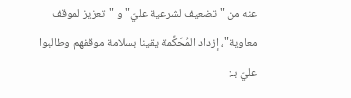عنه من "تضعيف لشرعية عليّ" و "تعزيز لموقف معاوية"، إزداد المُحَكِّمة يقينا بسلامة موقفهم وطالبوا عليّ بـ: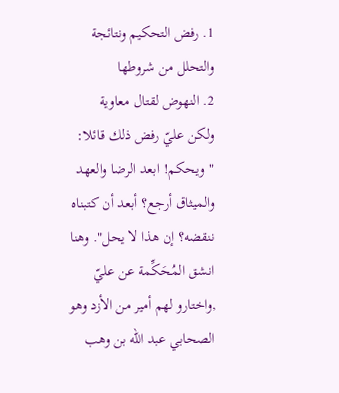1. رفض التحكيم ونتائجة والتحلل من شروطها
2. النهوض لقتال معاوية
ولكن عليّ رفض ذلك قائلا: "ويحكم! ابعد الرضا والعهد والميثاق أرجع؟ أبعد أن كتبناه ننقضه؟ إن هذا لا يحل". وهنا انشق المُحَكِّمة عن عليّ ,واختارو لهم أمير من الأزد وهو الصحابي عبد الله بن وهب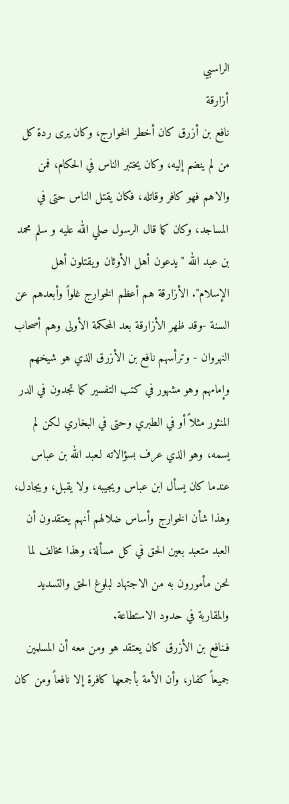الراسبي
أزارقة
نافع بن أزرق كان أخطر الخوارج، وكان يرى ردة كل من لم ينضم إليه، وكان يختبر الناس في الحكام، فمن والاهم فهو كافر وقاتله، فكان يقتل الناس حتى في المساجد، وكان كما قال الرسول صلي الله عليه و سلم محمد بن عبد الله "يدعون أهل الأوثان ويقتلون أهل الإسلام". الأزارقة هم أعظم الخوارج غلواً وأبعدهم عن السنة -وقد ظهر الأزارقة بعد المحكمة الأولى وهم أصحاب النهروان - وترأسهم نافع بن الأزرق الذي هو شيخهم وإمامهم وهو مشهور في كتب التفسير كما تجدون في الدر المنثور مثلاً أو في الطبري وحتى في البخاري لكن لم يسمه، وهو الذي عرف بسؤالاته لـعبد الله بن عباس عندما كان يسأل ابن عباس ويجيبه، ولا يقبل، ويجادل، وهذا شأن الخوارج وأساس ضلالهم أنهم يعتقدون أن العبد متعبد بعين الحق في كل مسألة، وهذا مخالف لما نحن مأمورون به من الاجتهاد لبلوغ الحق والتسديد والمقاربة في حدود الاستطاعة.
فـنافع بن الأزرق كان يعتقد هو ومن معه أن المسلمين جميعاً كفار، وأن الأمة بأجمعها كافرة إلا نافعاً ومن كان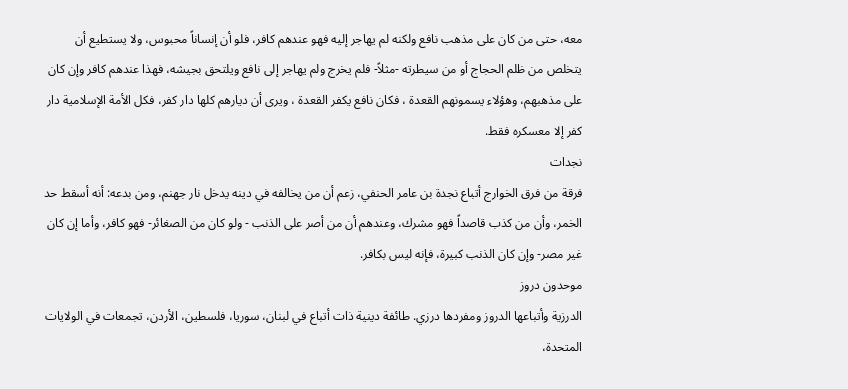معه، حتى من كان على مذهب نافع ولكنه لم يهاجر إليه فهو عندهم كافر، فلو أن إنساناً محبوس، ولا يستطيع أن يتخلص من ظلم الحجاج أو من سيطرته -مثلاً- فلم يخرج ولم يهاجر إلى نافع ويلتحق بجيشه، فهذا عندهم كافر وإن كان على مذهبهم، وهؤلاء يسمونهم القعدة ، فكان نافع يكفر القعدة ، ويرى أن ديارهم كلها دار كفر، فكل الأمة الإسلامية دار كفر إلا معسكره فقط.
نجدات
فرقة من فرق الخوارج أتباع نجدة بن عامر الحنفي، زعم أن من يخالفه في دينه يدخل نار جهنم، ومن بدعه: أنه أسقط حد الخمر، وأن من كذب قاصداً فهو مشرك، وعندهم أن من أصر على الذنب - ولو كان من الصغائر- فهو كافر، وأما إن كان غير مصر- وإن كان الذنب كبيرة، فإنه ليس بكافر.
موحدون دروز
الدرزية وأتباعها الدروز ومفردها درزي. طائفة دينية ذات أتباع في لبنان، سوريا، فلسطين، الأردن، تجمعات في الولايات المتحدة،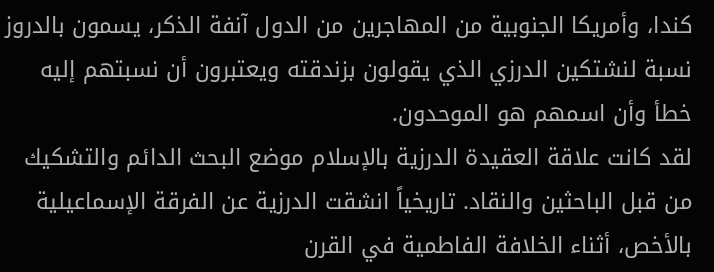كندا، وأمريكا الجنوبية من المهاجرين من الدول آنفة الذكر، يسمون بالدروز نسبة لنشتكين الدرزي الذي يقولون بزندقته ويعتبرون أن نسبتهم إليه خطأ وأن اسمهم هو الموحدون.
لقد كانت علاقة العقيدة الدرزية بالإسلام موضع البحث الدائم والتشكيك من قبل الباحثين والنقاد. تاريخياً انشقت الدرزية عن الفرقة الإسماعيلية بالأخص، أثناء الخلافة الفاطمية في القرن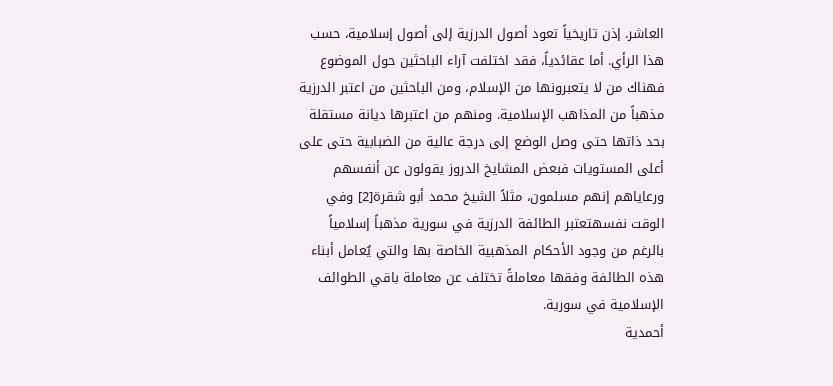العاشر. إذن تاريخياً تعود أصول الدرزية إلى أصول إسلامية، حسب هذا الرأي. أما عقائدياً، فقد اختلفت آراء الباحثين حول الموضوع فهناك من لا يتعبرونها من الإسلام، ومن الباحثين من اعتبر الدرزية مذهباً من المذاهب الإسلامية. ومنهم من اعتبرها ديانة مستقلة بحد ذاتها حتى وصل الوضع إلى درجة عالية من الضبابية حتى على أعلى المستويات فبعض المشايخ الدروز يقولون عن أنفسهم ورعاياهم إنهم مسلمون، مثلاً الشيخ محمد أبو شقرة[2] وفي الوقت نفسهتعتبر الطائفة الدرزية في سورية مذهباً إسلامياً بالرغم من وجود الأحكام المذهبية الخاصة بها والتي يُعامل أبناء هذه الطائفة وفقها معاملةً تختلف عن معاملة باقي الطوائف الإسلامية في سورية.
أحمدية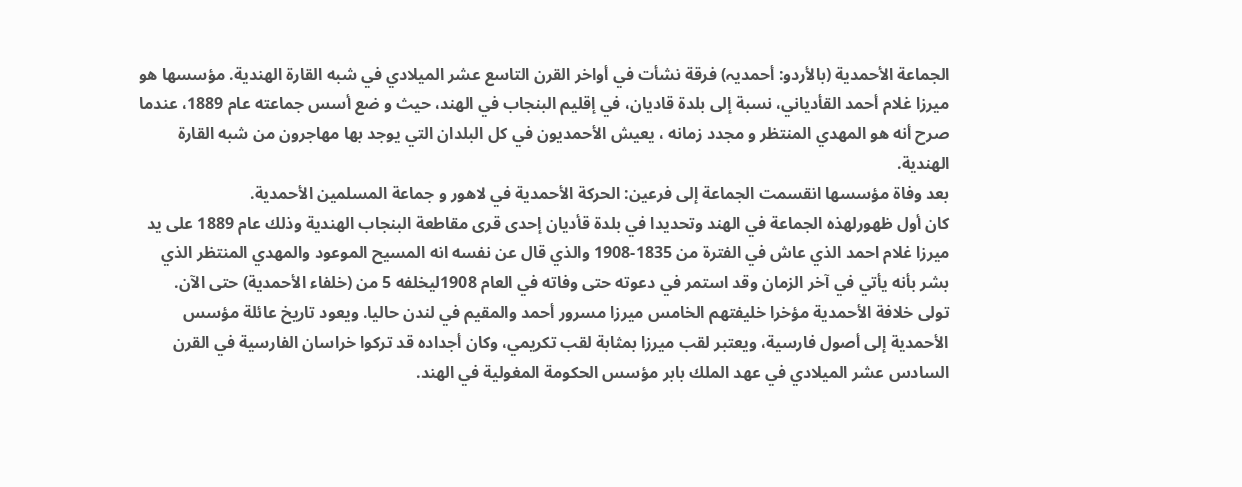الجماعة الأحمدية (بالأردو: أحمدیہ) فرقة نشأت في أواخر القرن التاسع عشر الميلادي في شبه القارة الهندية. مؤسسها هو ميرزا غلام أحمد القأدياني، نسبة إلى بلدة قاديان، في إقليم البنجاب في الهند، حيث و ضع أسس جماعته عام 1889، عندما صرح أنه هو المهدي المنتظر و مجدد زمانه ، يعيش الأحمديون في كل البلدان التي يوجد بها مهاجرون من شبه القارة الهندية.
بعد وفاة مؤسسها انقسمت الجماعة إلى فرعين: الحركة الأحمدية في لاهور و جماعة المسلمين الأحمدية.
كان أول ظهورلهذه الجماعة في الهند وتحديدا في بلدة قأديان إحدى قرى مقاطعة البنجاب الهندية وذلك عام 1889 على يد ميرزا غلام احمد الذي عاش في الفترة من 1835-1908 والذي قال عن نفسه انه المسيح الموعود والمهدي المنتظر الذي بشر بأنه يأتي في آخر الزمان وقد استمر في دعوته حتى وفاته في العام 1908ليخلفه 5 من (خلفاء الأحمدية) حتى الآن.
تولى خلافة الأحمدية مؤخرا خليفتهم الخامس ميرزا مسرور أحمد والمقيم في لندن حاليا. ويعود تاريخ عائلة مؤسس الأحمدية إلى أصول فارسية، ويعتبر لقب ميرزا بمثابة لقب تكريمي، وكان أجداده قد تركوا خراسان الفارسية في القرن السادس عشر الميلادي في عهد الملك بابر مؤسس الحكومة المغولية في الهند.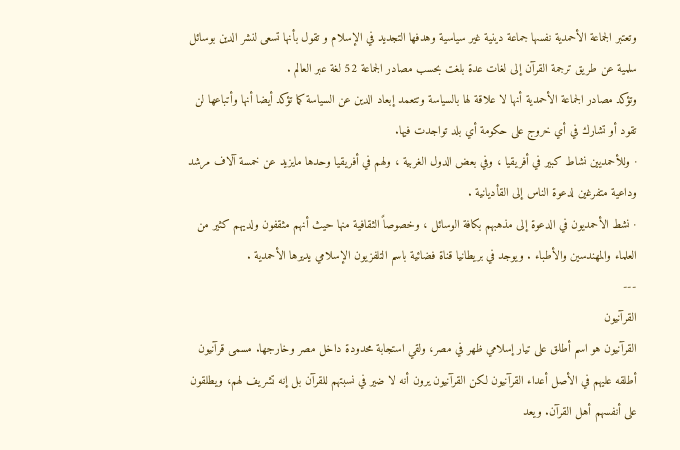وتعتبر الجماعة الأحمدية نفسها جماعة دينية غير سياسية وهدفها التجديد في الإسلام و تقول بأنها تسعى لنشر الدين بوسائل سلمية عن طريق ترجمة القرآن إلى لغات عدة بلغت بحسب مصادر الجماعة 52 لغة عبر العالم .
وتؤكد مصادر الجماعة الأحمدية أنها لا علاقة لها بالسياسة وتتعمد إبعاد الدين عن السياسة كما تؤكد أيضا أنها وأتباعها لن تقود أو تشارك في أي خروج على حكومة أي بلد تواجدت فيها.
· وللأحمديين نشاط كبير في أفريقيا ، وفي بعض الدول الغربية ، ولهم في أفريقيا وحدها مايزيد عن خمسة آلاف مرشد وداعية متفرغين لدعوة الناس إلى القأديانية .
· نشط الأحمديون في الدعوة إلى مذهبهم بكافة الوسائل ، وخصوصاً الثقافية منها حيث أنهم مثقفون ولديهم كثير من العلماء والمهندسين والأطباء . ويوجد في بريطانيا قناة فضائية باسم التلفزيون الإسلامي يديرها الأحمدية .
---
القرآنيون
القرآنيون هو اسم أطلق على تيار إسلامي ظهر في مصر، ولقي استجابة محدودة داخل مصر وخارجها. مسمى قرآنيون أطلقه عليهم في الأصل أعداء القرآنيون لكن القرآنيون يرون أنه لا ضير في نسبتهم للقرآن بل إنه تشريف لهم، ويطلقون على أنفسهم أهل القرآن. ويعد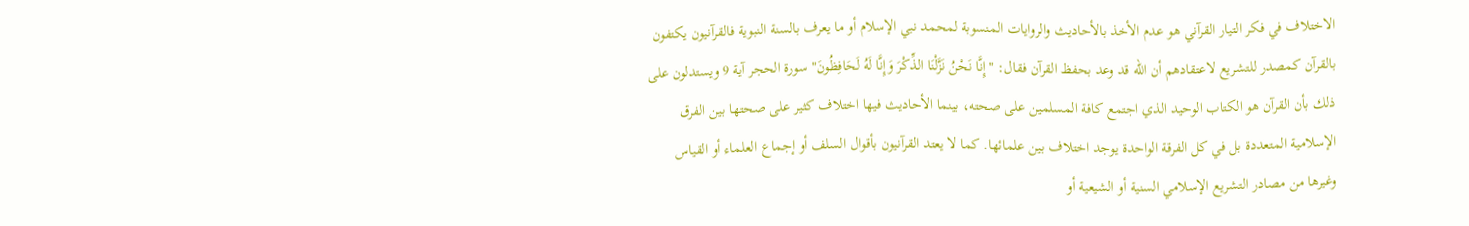الاختلاف في فكر التيار القرآني هو عدم الأخذ بالأحاديث والروايات المنسوبة لمحمد نبي الإسلام أو ما يعرف بالسنة النبوية فالقرآنيون يكتفون بالقرآن كمصدر للتشريع لاعتقادهم أن الله قد وعد بحفظ القرآن فقال: "إِنَّا نَحْنُ نَزَّلْنَا الذِّكْرَ وَإِنَّا لَهُ لَحَافِظُونَ" سورة الحجر آية 9 ويستدلون على ذلك بأن القرآن هو الكتاب الوحيد الذي اجتمع كافة المسلمين على صحته، بينما الأحاديث فيها اختلاف كثير على صحتها بين الفرق الإسلامية المتعددة بل في كل الفرقة الواحدة يوجد اختلاف بين علمائها. كما لا يعتد القرآنيون بأقوال السلف أو إجماع العلماء أو القياس وغيرها من مصادر التشريع الإسلامي السنية أو الشيعية أو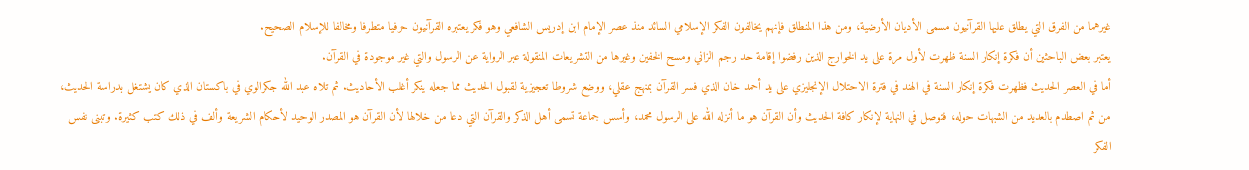غيرهما من الفرق التي يطلق عليها القرآنيون مسمى الأديان الأرضية، ومن هذا المنطلق فإنهم يخالفون الفكر الإسلامي السائد منذ عصر الإمام ابن إدريس الشافعي وهو فكر يعتبره القرآنيون حرفيا متطرفا ومخالفا للإسلام الصحيح.
يعتبر بعض الباحثين أن فكرة إنكار السنة ظهرت لأول مرة على يد الخوارج الذين رفضوا إقامة حد رجم الزاني ومسح الخفين وغيرها من التشريعات المنقولة عبر الرواية عن الرسول والتي غير موجودة في القرآن.
أما في العصر الحديث فظهرت فكرة إنكار السنة في الهند في فترة الاحتلال الإنجليزي على يد أحمد خان الذي فسر القرآن بمنهج عقلي، ووضع شروطا تعجيزية لقبول الحديث مما جعله ينكر أغلب الأحاديث. ثم تلاه عبد الله جكرالوي في باكستان الذي كان يشتغل بدراسة الحديث، من ثم اصطدم بالعديد من الشبهات حوله، فتوصل في النهاية لإنكار كافة الحديث وأن القرآن هو ما أنزله الله على الرسول محمد، وأسس جماعة تسمى أهل الذكر والقرآن التي دعا من خلالها لأن القرآن هو المصدر الوحيد لأحكام الشريعة وألف في ذلك كتب كثيرة. وتبنى نفس الفكر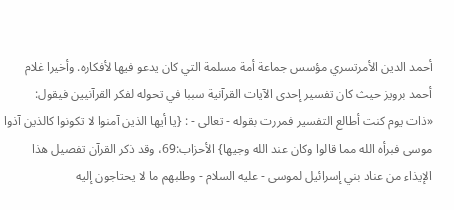أحمد الدين الأمرتسري مؤسس جماعة أمة مسلمة التي كان يدعو فيها لأفكاره. وأخيرا غلام أحمد برويز حيث كان تفسير إحدى الآيات القرآنية سببا في تحوله لفكر القرآنيين فيقول:
«ذات يوم كنت أطالع التفسير فمررت بقوله - تعالى - : {يا أيها الذين آمنوا لا تكونوا كالذين آذوا موسى فبرأه الله مما قالوا وكان عند الله وجيها} الأحزاب:69، وقد ذكر القرآن تفصيل هذا الإيذاء من عناد بني إسرائيل لموسى - عليه السلام - وطلبهم ما لا يحتاجون إليه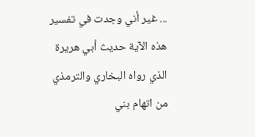... غير أني وجدت في تفسير هذه الآية حديث أبي هريرة الذي رواه البخاري والترمذي من اتهام بني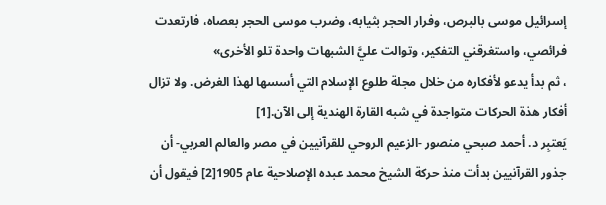إسرائيل موسى بالبرص، وفرار الحجر بثيابه، وضرب موسى الحجر بعصاه، فارتعدت فرائصي، واستغرقني التفكير، وتوالت عليَّ الشبهات واحدة تلو الأخرى»
، ثم بدأ يدعو لأفكاره من خلال مجلة طلوع الإسلام التي أسسها لهذا الغرض. ولا تزال أفكار هذة الحركات متواجدة في شبه القارة الهندية إلى الآن.[1]
يَعتبِر د. أحمد صبحي منصور -الزعيم الروحي للقرآنيين في مصر والعالم العربي- أن جذور القرآنيين بدأت منذ حركة الشيخ محمد عبده الإصلاحية عام 1905[2] فيقول أن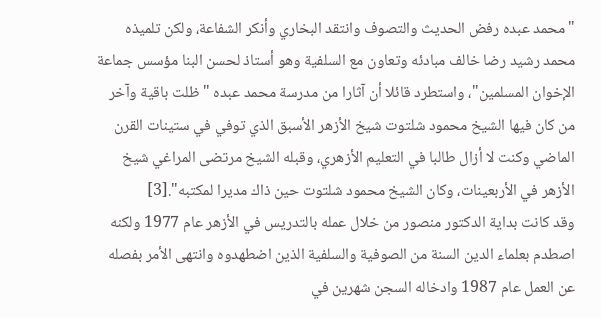"محمد عبده رفض الحديث والتصوف وانتقد البخاري وأنكر الشفاعة، ولكن تلميذه محمد رشيد رضا خالف مبادئه وتعاون مع السلفية وهو أستاذ لحسن البنا مؤسس جماعة الإخوان المسلمين"، واستطرد قائلا أن آثارا من مدرسة محمد عبده "ظلت باقية وآخر من كان فيها الشيخ محمود شلتوت شيخ الأزهر الأسبق الذي توفي في ستينات القرن الماضي وكنت لا أزال طالبا في التعليم الأزهري، وقبله الشيخ مرتضى المراغي شيخ الأزهر في الأربعينات، وكان الشيخ محمود شلتوت حين ذاك مديرا لمكتبه".[3]
وقد كانت بداية الدكتور منصور من خلال عمله بالتدريس في الأزهر عام 1977 ولكنه اصطدم بعلماء الدين السنة من الصوفية والسلفية الذين اضطهدوه وانتهى الأمر بفصله عن العمل عام 1987 وادخاله السجن شهرين في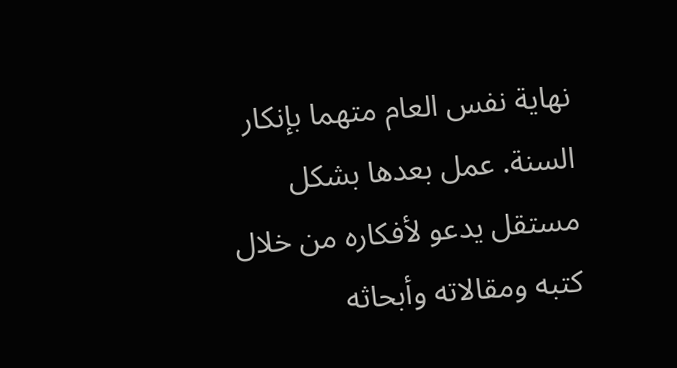نهاية نفس العام متهما بإنكار السنة. عمل بعدها بشكل مستقل يدعو لأفكاره من خلال كتبه ومقالاته وأبحاثه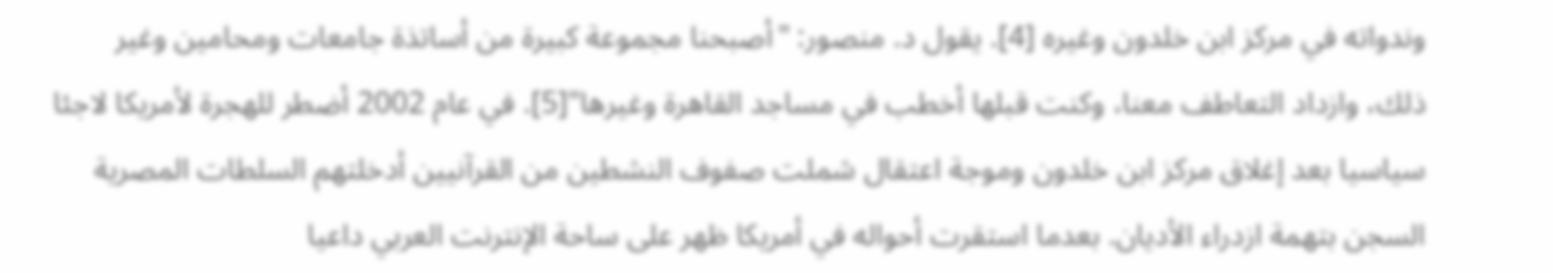وندواته في مركز ابن خلدون وغيره [4]. يقول د. منصور: "أصبحنا مجموعة كبيرة من أساتذة جامعات ومحامين وغير ذلك، وازداد التعاطف معنا، وكنت قبلها أخطب في مساجد القاهرة وغيرها"[5]. في عام 2002 أضطر للهجرة لأمريكا لاجئا سياسيا بعد إغلاق مركز ابن خلدون وموجة اعتقال شملت صفوف النشطين من القرآنيين أدخلتهم السلطات المصرية السجن بتهمة ازدراء الأديان. بعدما استقرت أحواله في أمريكا ظهر على ساحة الإنترنت العربي داعيا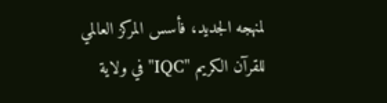لمنهجه الجديد، فأسس المركز العالمي للقرآن الكريم "IQC" في ولاية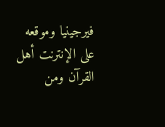فيرجينيا وموقعه على الإنترنت أهل القرآن ومن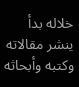خلاله بدأ ينشر مقالاته وكتبه وأبحاثه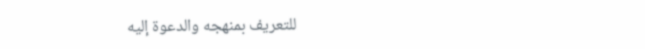للتعريف بمنهجه والدعوة إليه